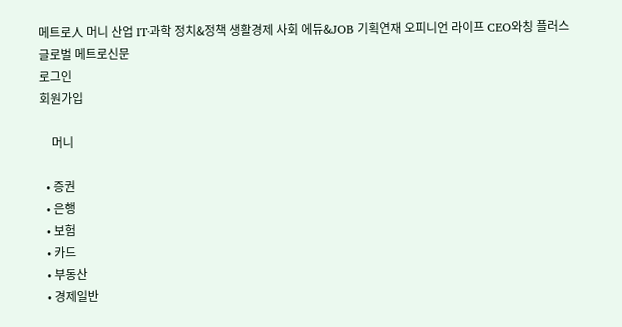메트로人 머니 산업 IT·과학 정치&정책 생활경제 사회 에듀&JOB 기획연재 오피니언 라이프 CEO와칭 플러스
글로벌 메트로신문
로그인
회원가입

    머니

  • 증권
  • 은행
  • 보험
  • 카드
  • 부동산
  • 경제일반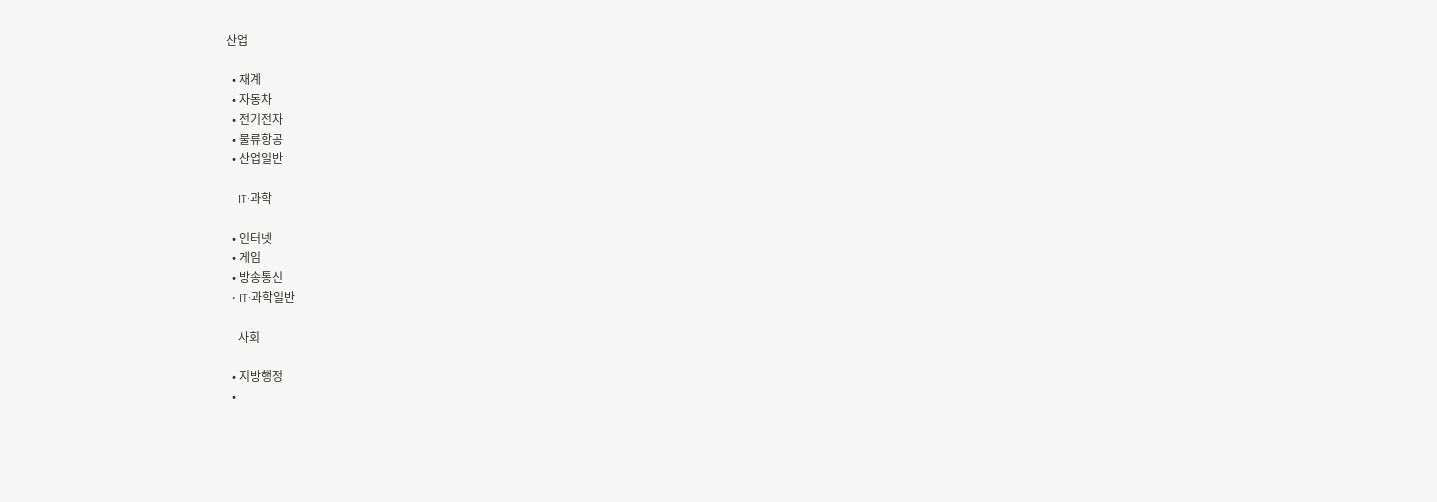산업

  • 재계
  • 자동차
  • 전기전자
  • 물류항공
  • 산업일반

    IT·과학

  • 인터넷
  • 게임
  • 방송통신
  • IT·과학일반

    사회

  • 지방행정
  •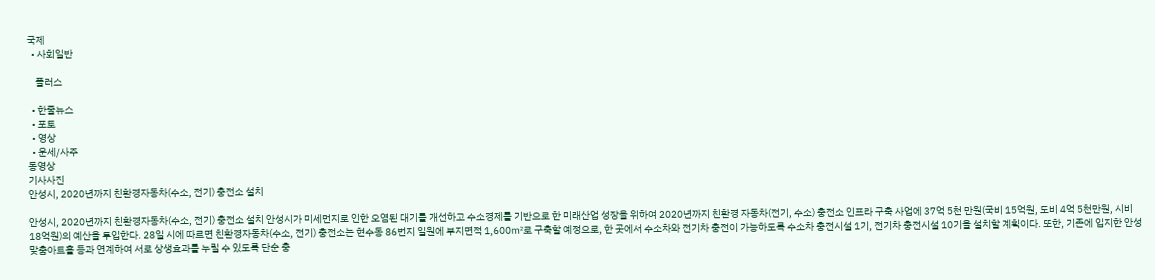국제
  • 사회일반

    플러스

  • 한줄뉴스
  • 포토
  • 영상
  • 운세/사주
동영상
기사사진
안성시, 2020년까지 친환경자동차(수소, 전기) 충전소 설치

안성시, 2020년까지 친환경자동차(수소, 전기) 충전소 설치 안성시가 미세먼지로 인한 오염된 대기를 개선하고 수소경제를 기반으로 한 미래산업 성장을 위하여 2020년까지 친환경 자동차(전기, 수소) 충전소 인프라 구축 사업에 37억 5천 만원(국비 15억원, 도비 4억 5천만원, 시비 18억원)의 예산을 투입한다. 28일 시에 따르면 친환경자동차(수소, 전기) 충전소는 현수동 86번지 일원에 부지면적 1,600㎡로 구축할 예정으로, 한 곳에서 수소차와 전기차 충전이 가능하도록 수소차 충전시설 1기, 전기차 충전시설 10기을 설치할 계획이다. 또한, 기존에 입지한 안성맞춤아트홀 등과 연계하여 서로 상생효과를 누릴 수 있도록 단순 충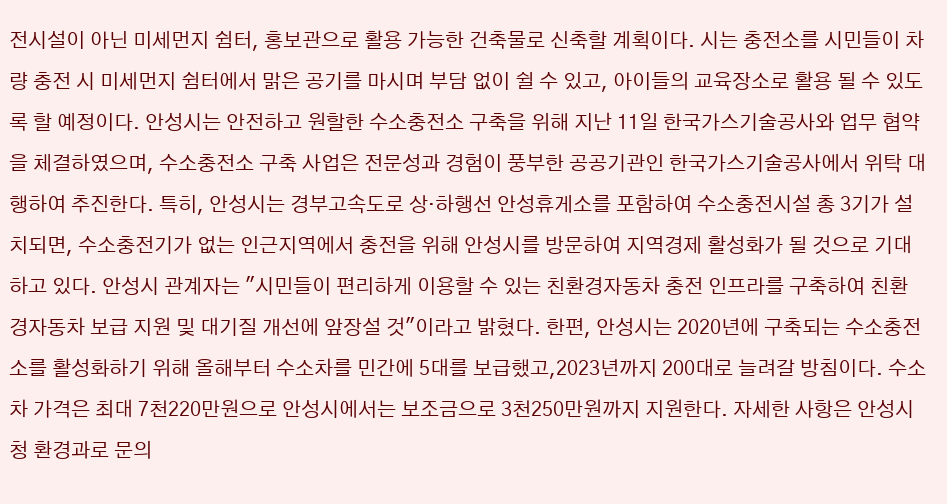전시설이 아닌 미세먼지 쉼터, 홍보관으로 활용 가능한 건축물로 신축할 계획이다. 시는 충전소를 시민들이 차량 충전 시 미세먼지 쉼터에서 맑은 공기를 마시며 부담 없이 쉴 수 있고, 아이들의 교육장소로 활용 될 수 있도록 할 예정이다. 안성시는 안전하고 원할한 수소충전소 구축을 위해 지난 11일 한국가스기술공사와 업무 협약을 체결하였으며, 수소충전소 구축 사업은 전문성과 경험이 풍부한 공공기관인 한국가스기술공사에서 위탁 대행하여 추진한다. 특히, 안성시는 경부고속도로 상·하행선 안성휴게소를 포함하여 수소충전시설 총 3기가 설치되면, 수소충전기가 없는 인근지역에서 충전을 위해 안성시를 방문하여 지역경제 활성화가 될 것으로 기대하고 있다. 안성시 관계자는 "시민들이 편리하게 이용할 수 있는 친환경자동차 충전 인프라를 구축하여 친환경자동차 보급 지원 및 대기질 개선에 앞장설 것"이라고 밝혔다. 한편, 안성시는 2020년에 구축되는 수소충전소를 활성화하기 위해 올해부터 수소차를 민간에 5대를 보급했고,2023년까지 200대로 늘려갈 방침이다. 수소차 가격은 최대 7천220만원으로 안성시에서는 보조금으로 3천250만원까지 지원한다. 자세한 사항은 안성시청 환경과로 문의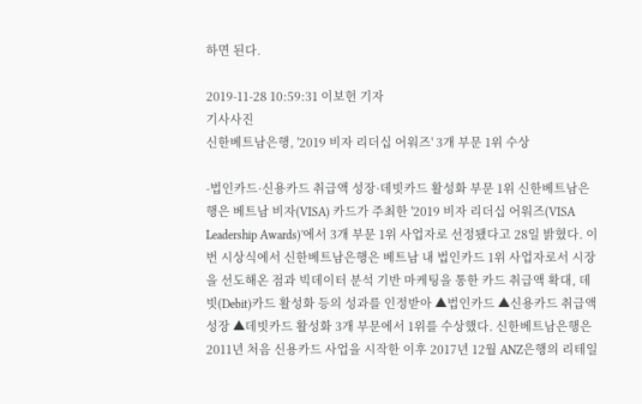하면 된다.

2019-11-28 10:59:31 이보헌 기자
기사사진
신한베트남은행, '2019 비자 리더십 어워즈' 3개 부문 1위 수상

-법인카드·신용카드 취급액 성장·데빗카드 활성화 부문 1위 신한베트남은행은 베트남 비자(VISA) 카드가 주최한 '2019 비자 리더십 어워즈(VISA Leadership Awards)'에서 3개 부문 1위 사업자로 선정됐다고 28일 밝혔다. 이번 시상식에서 신한베트남은행은 베트남 내 법인카드 1위 사업자로서 시장을 선도해온 점과 빅데이터 분석 기반 마케팅을 통한 카드 취급액 확대, 데빗(Debit)카드 활성화 등의 성과를 인정받아 ▲법인카드 ▲신용카드 취급액 성장 ▲데빗카드 활성화 3개 부문에서 1위를 수상했다. 신한베트남은행은 2011년 처음 신용카드 사업을 시작한 이후 2017년 12월 ANZ은행의 리테일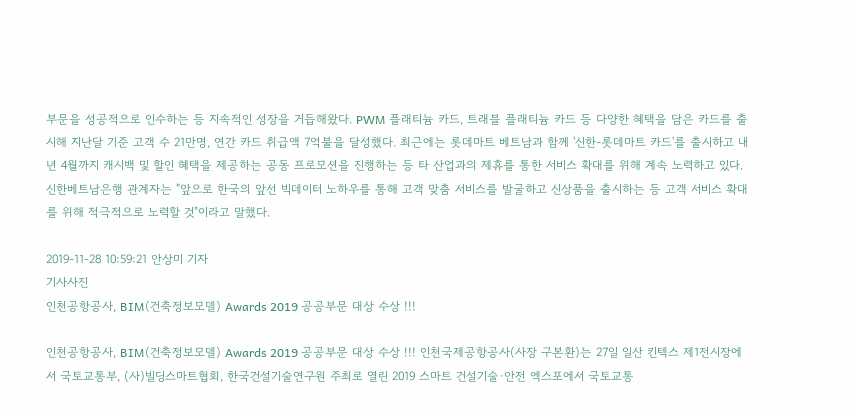부문을 성공적으로 인수하는 등 지속적인 성장을 거듭해왔다. PWM 플래티늄 카드, 트래블 플래티늄 카드 등 다양한 혜택을 담은 카드를 출시해 지난달 기준 고객 수 21만명, 연간 카드 취급액 7억불을 달성했다. 최근에는 롯데마트 베트남과 함께 '신한-롯데마트 카드'를 출시하고 내년 4월까지 캐시백 및 할인 혜택을 제공하는 공동 프로모션을 진행하는 등 타 산업과의 제휴를 통한 서비스 확대를 위해 계속 노력하고 있다. 신한베트남은행 관계자는 "앞으로 한국의 앞선 빅데이터 노하우를 통해 고객 맞춤 서비스를 발굴하고 신상품을 출시하는 등 고객 서비스 확대를 위해 적극적으로 노력할 것"이라고 말했다.

2019-11-28 10:59:21 안상미 기자
기사사진
인천공항공사, BIM(건축정보모델) Awards 2019 공공부문 대상 수상 !!!

인천공항공사, BIM(건축정보모델) Awards 2019 공공부문 대상 수상 !!! 인천국제공항공사(사장 구본환)는 27일 일산 킨텍스 제1전시장에서 국토교통부, (사)빌딩스마트협회, 한국건설기술연구원 주최로 열린 2019 스마트 건설기술·안전 엑스포에서 국토교통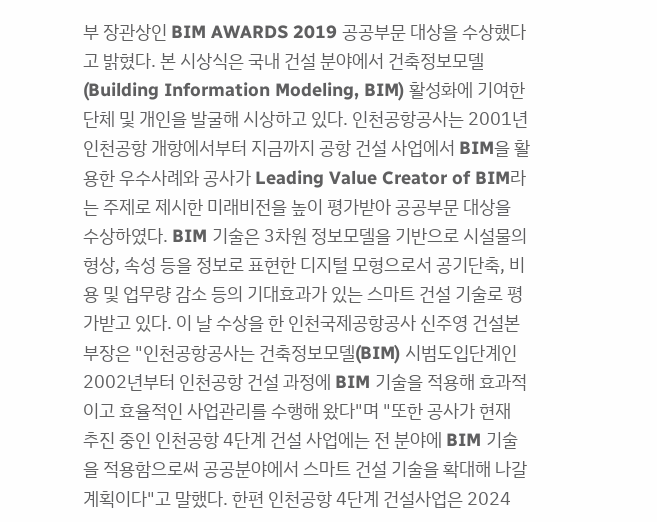부 장관상인 BIM AWARDS 2019 공공부문 대상을 수상했다고 밝혔다. 본 시상식은 국내 건설 분야에서 건축정보모델 (Building Information Modeling, BIM) 활성화에 기여한 단체 및 개인을 발굴해 시상하고 있다. 인천공항공사는 2001년 인천공항 개항에서부터 지금까지 공항 건설 사업에서 BIM을 활용한 우수사례와 공사가 Leading Value Creator of BIM라는 주제로 제시한 미래비전을 높이 평가받아 공공부문 대상을 수상하였다. BIM 기술은 3차원 정보모델을 기반으로 시설물의 형상, 속성 등을 정보로 표현한 디지털 모형으로서 공기단축, 비용 및 업무량 감소 등의 기대효과가 있는 스마트 건설 기술로 평가받고 있다. 이 날 수상을 한 인천국제공항공사 신주영 건설본부장은 "인천공항공사는 건축정보모델(BIM) 시범도입단계인 2002년부터 인천공항 건설 과정에 BIM 기술을 적용해 효과적이고 효율적인 사업관리를 수행해 왔다"며 "또한 공사가 현재 추진 중인 인천공항 4단계 건설 사업에는 전 분야에 BIM 기술을 적용함으로써 공공분야에서 스마트 건설 기술을 확대해 나갈 계획이다"고 말했다. 한편 인천공항 4단계 건설사업은 2024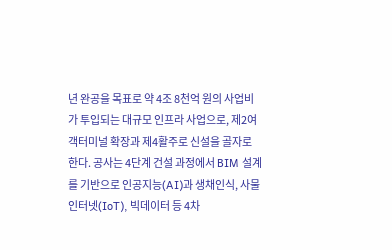년 완공을 목표로 약 4조 8천억 원의 사업비가 투입되는 대규모 인프라 사업으로, 제2여객터미널 확장과 제4활주로 신설을 골자로 한다. 공사는 4단계 건설 과정에서 BIM 설계를 기반으로 인공지능(AI)과 생채인식, 사물인터넷(IoT), 빅데이터 등 4차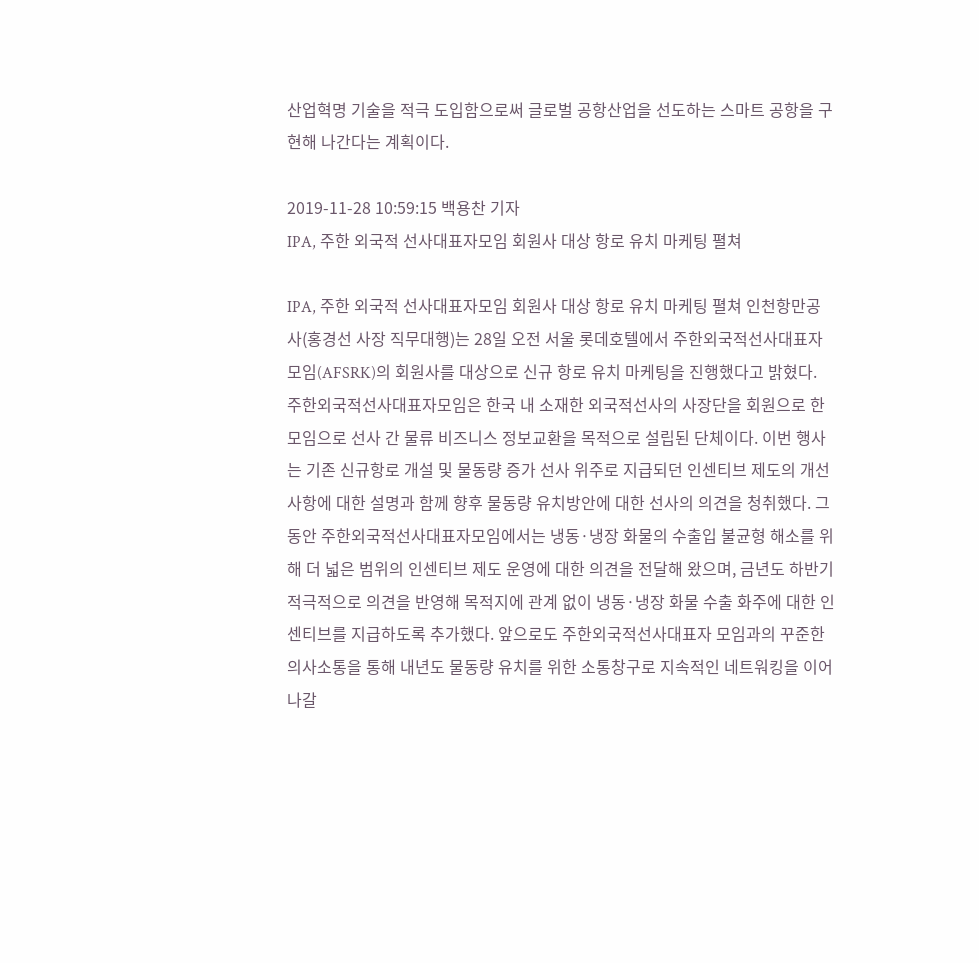산업혁명 기술을 적극 도입함으로써 글로벌 공항산업을 선도하는 스마트 공항을 구현해 나간다는 계획이다.

2019-11-28 10:59:15 백용찬 기자
IPA, 주한 외국적 선사대표자모임 회원사 대상 항로 유치 마케팅 펼쳐

IPA, 주한 외국적 선사대표자모임 회원사 대상 항로 유치 마케팅 펼쳐 인천항만공사(홍경선 사장 직무대행)는 28일 오전 서울 롯데호텔에서 주한외국적선사대표자모임(AFSRK)의 회원사를 대상으로 신규 항로 유치 마케팅을 진행했다고 밝혔다. 주한외국적선사대표자모임은 한국 내 소재한 외국적선사의 사장단을 회원으로 한 모임으로 선사 간 물류 비즈니스 정보교환을 목적으로 설립된 단체이다. 이번 행사는 기존 신규항로 개설 및 물동량 증가 선사 위주로 지급되던 인센티브 제도의 개선사항에 대한 설명과 함께 향후 물동량 유치방안에 대한 선사의 의견을 청취했다. 그동안 주한외국적선사대표자모임에서는 냉동·냉장 화물의 수출입 불균형 해소를 위해 더 넓은 범위의 인센티브 제도 운영에 대한 의견을 전달해 왔으며, 금년도 하반기 적극적으로 의견을 반영해 목적지에 관계 없이 냉동·냉장 화물 수출 화주에 대한 인센티브를 지급하도록 추가했다. 앞으로도 주한외국적선사대표자 모임과의 꾸준한 의사소통을 통해 내년도 물동량 유치를 위한 소통창구로 지속적인 네트워킹을 이어나갈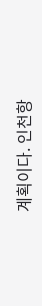계획이다. 인천항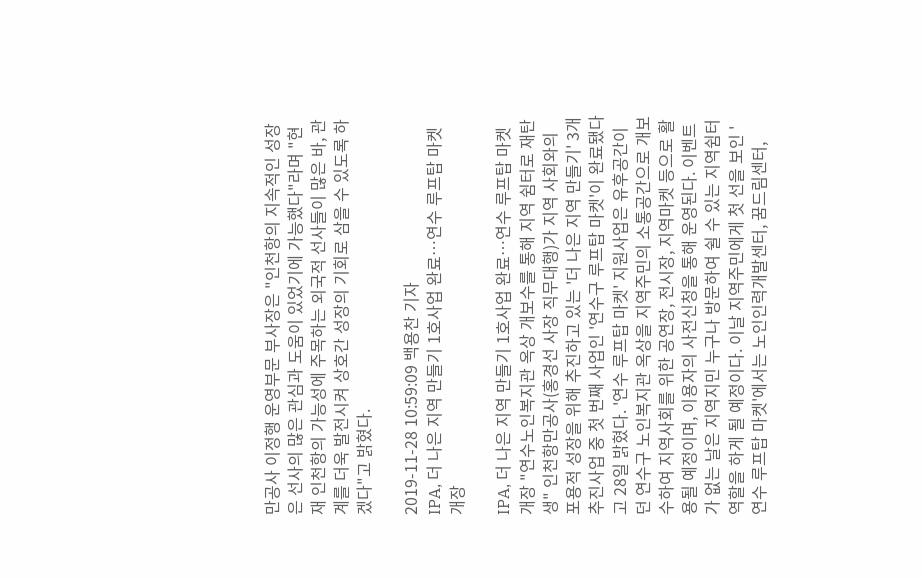만공사 이정행 운영부문 부사장은 "인천항의 지속적인 성장은 선사의 많은 관심과 도움이 있었기에 가능했다"라며 "현재 인천항의 가능성에 주목하는 외국적 선사들이 많은 바, 관계를 더욱 발전시켜 상호간 성장의 기회로 삼을 수 있도록 하겠다"고 밝혔다.

2019-11-28 10:59:09 백용찬 기자
IPA, 더 나은 지역 만들기 1호사업 완료…연수 루프탑 마켓 개장

IPA, 더 나은 지역 만들기 1호사업 완료…연수 루프탑 마켓 개장 "연수노인복지관 옥상 개보수를 통해 지역 쉼터로 재탄생" 인천항만공사(홍경선 사장 직무대행)가 지역 사회와의 포용적 성장을 위해 추진하고 있는 '더 나은 지역 만들기' 3개 추진사업 중 첫 번째 사업인 '연수구 루프탑 마켓'이 완료됐다고 28일 밝혔다. '연수 루프탑 마켓' 지원사업은 유후공간이던 연수구 노인복지관 옥상을 지역주민의 소통공간으로 개보수하여 지역사회를 위한 공연장, 전시장, 지역마켓 등으로 활용될 예정이며, 이용자의 사전신청을 통해 운영된다. 이벤트가 없는 날은 지역지민 누구나 방문하여 쉴 수 있는 지역쉼터 역할을 하게 될 예정이다. 이날 지역주민에게 첫 선을 보인 '연수 루프탑 마켓'에서는 노인인력개발센터, 꿈드림센터,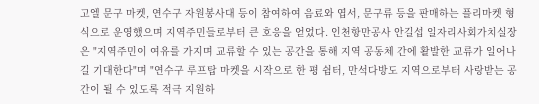고엘 문구 마켓, 연수구 자원봉사대 등이 참여하여 음료와 엽서, 문구류 등을 판매하는 플리마켓 형식으로 운영했으며 지역주민들로부터 큰 호응을 얻었다. 인천항만공사 안길섭 일자리사회가치실장은 "지역주민이 여유를 가지며 교류할 수 있는 공간을 통해 지역 공동체 간에 활발한 교류가 일어나길 기대한다"며 "연수구 루프탑 마켓을 시작으로 한 평 쉼터, 만석다방도 지역으로부터 사랑받는 공간이 될 수 있도록 적극 지원하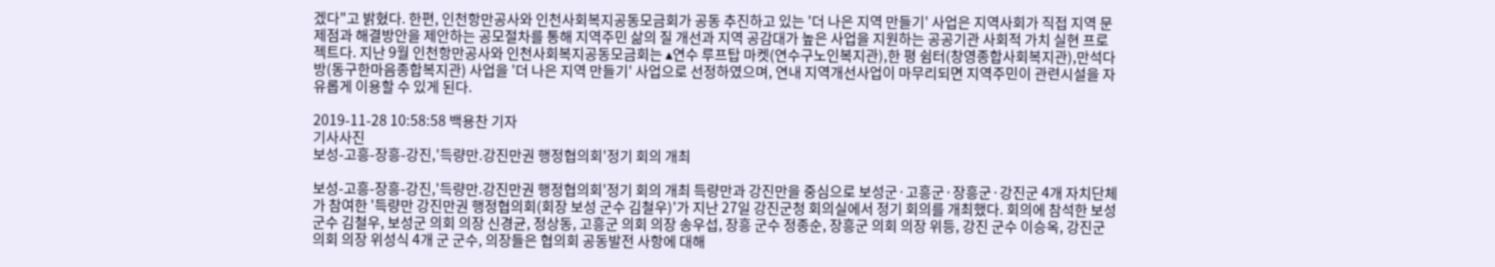겠다"고 밝혔다. 한편, 인천항만공사와 인천사회복지공동모금회가 공동 추진하고 있는 '더 나은 지역 만들기' 사업은 지역사회가 직접 지역 문제점과 해결방안을 제안하는 공모절차를 통해 지역주민 삶의 질 개선과 지역 공감대가 높은 사업을 지원하는 공공기관 사회적 가치 실현 프로젝트다. 지난 9월 인천항만공사와 인천사회복지공동모금회는 ▴연수 루프탑 마켓(연수구노인복지관),한 평 쉼터(창영종합사회복지관),만석다방(동구한마음종합복지관) 사업을 '더 나은 지역 만들기' 사업으로 선정하였으며, 연내 지역개선사업이 마무리되면 지역주민이 관련시설을 자유롭게 이용할 수 있게 된다.

2019-11-28 10:58:58 백용찬 기자
기사사진
보성-고흥-장흥-강진,'득량만.강진만권 행정협의회'정기 회의 개최

보성-고흥-장흥-강진,'득량만.강진만권 행정협의회'정기 회의 개최 득량만과 강진만을 중심으로 보성군·고흥군·장흥군·강진군 4개 자치단체가 참여한 '득량만 강진만권 행정협의회(회장 보성 군수 김철우)'가 지난 27일 강진군청 회의실에서 정기 회의를 개최했다. 회의에 참석한 보성 군수 김철우, 보성군 의회 의장 신경균, 정상동, 고흥군 의회 의장 송우섭, 장흥 군수 정종순, 장흥군 의회 의장 위등, 강진 군수 이승옥, 강진군 의회 의장 위성식 4개 군 군수, 의장들은 협의회 공동발전 사항에 대해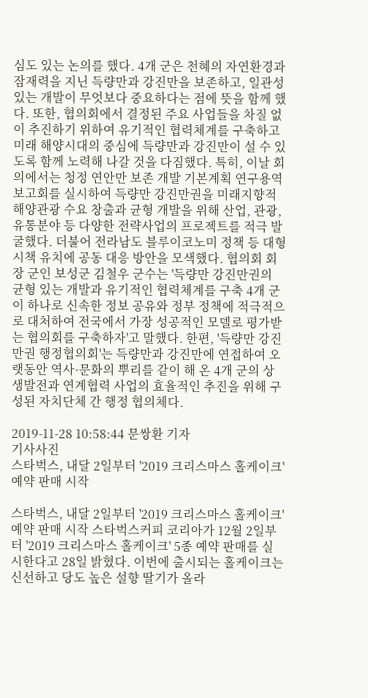심도 있는 논의를 했다. 4개 군은 천혜의 자연환경과 잠재력을 지닌 득량만과 강진만을 보존하고, 일관성 있는 개발이 무엇보다 중요하다는 점에 뜻을 함께 했다. 또한, 협의회에서 결정된 주요 사업들을 차질 없이 추진하기 위하여 유기적인 협력체계를 구축하고 미래 해양시대의 중심에 득량만과 강진만이 설 수 있도록 함께 노력해 나갈 것을 다짐했다. 특히, 이날 회의에서는 청정 연안만 보존 개발 기본계획 연구용역 보고회를 실시하여 득량만 강진만권을 미래지향적 해양관광 수요 창출과 균형 개발을 위해 산업, 관광, 유통분야 등 다양한 전략사업의 프로젝트를 적극 발굴했다. 더불어 전라남도 블루이코노미 정책 등 대형 시책 유치에 공동 대응 방안을 모색했다. 협의회 회장 군인 보성군 김철우 군수는 '득량만 강진만권의 균형 있는 개발과 유기적인 협력체계를 구축 4개 군이 하나로 신속한 정보 공유와 정부 정책에 적극적으로 대처하여 전국에서 가장 성공적인 모델로 평가받는 협의회를 구축하자'고 말했다. 한편, '득량만 강진만권 행정협의회'는 득량만과 강진만에 연접하여 오랫동안 역사·문화의 뿌리를 같이 해 온 4개 군의 상생발전과 연계협력 사업의 효율적인 추진을 위해 구성된 자치단체 간 행정 협의체다.

2019-11-28 10:58:44 문쌍환 기자
기사사진
스타벅스, 내달 2일부터 '2019 크리스마스 홀케이크' 예약 판매 시작

스타벅스, 내달 2일부터 '2019 크리스마스 홀케이크' 예약 판매 시작 스타벅스커피 코리아가 12월 2일부터 '2019 크리스마스 홀케이크' 5종 예약 판매를 실시한다고 28일 밝혔다. 이번에 출시되는 홀케이크는 신선하고 당도 높은 설향 딸기가 올라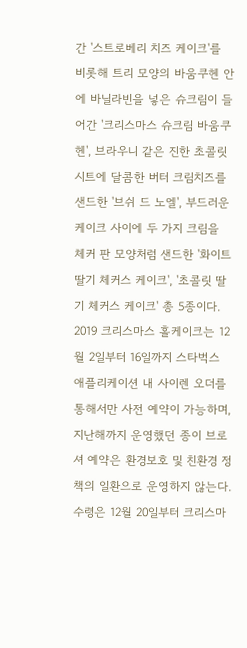간 '스트로베리 치즈 케이크'를 비롯해 트리 모양의 바움쿠헨 안에 바닐라빈을 넣은 슈크림이 들어간 '크리스마스 슈크림 바움쿠헨', 브라우니 같은 진한 초콜릿 시트에 달콤한 버터 크림치즈를 샌드한 '브쉬 드 노엘', 부드러운 케이크 사이에 두 가지 크림을 체커 판 모양처럼 샌드한 '화이트 딸기 체커스 케이크', '초콜릿 딸기 체커스 케이크' 총 5종이다. 2019 크리스마스 홀케이크는 12월 2일부터 16일까지 스타벅스 애플리케이션 내 사이렌 오더를 통해서만 사전 예약이 가능하며, 지난해까지 운영했던 종이 브로셔 예약은 환경보호 및 친환경 정책의 일환으로 운영하지 않는다. 수령은 12월 20일부터 크리스마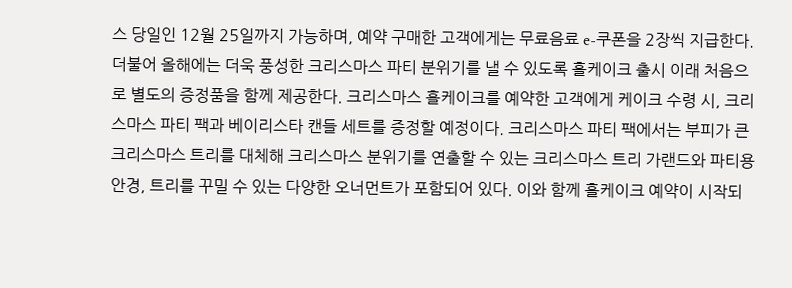스 당일인 12월 25일까지 가능하며, 예약 구매한 고객에게는 무료음료 e-쿠폰을 2장씩 지급한다. 더불어 올해에는 더욱 풍성한 크리스마스 파티 분위기를 낼 수 있도록 홀케이크 출시 이래 처음으로 별도의 증정품을 함께 제공한다. 크리스마스 홀케이크를 예약한 고객에게 케이크 수령 시, 크리스마스 파티 팩과 베이리스타 캔들 세트를 증정할 예정이다. 크리스마스 파티 팩에서는 부피가 큰 크리스마스 트리를 대체해 크리스마스 분위기를 연출할 수 있는 크리스마스 트리 가랜드와 파티용 안경, 트리를 꾸밀 수 있는 다양한 오너먼트가 포함되어 있다. 이와 함께 홀케이크 예약이 시작되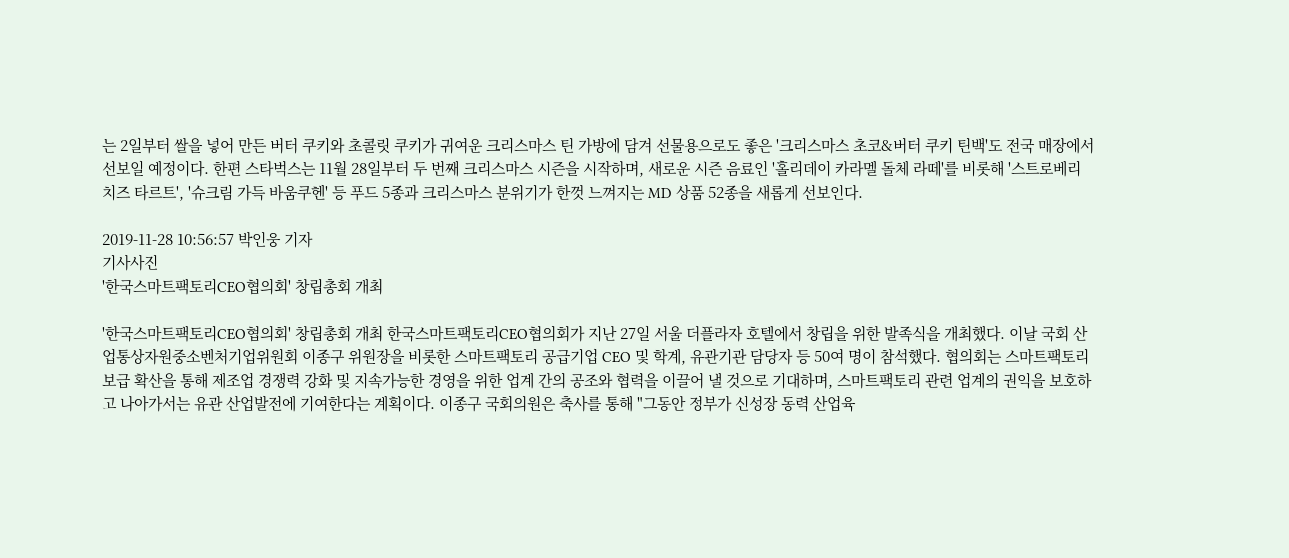는 2일부터 쌀을 넣어 만든 버터 쿠키와 초콜릿 쿠키가 귀여운 크리스마스 틴 가방에 담겨 선물용으로도 좋은 '크리스마스 초코&버터 쿠키 틴백'도 전국 매장에서 선보일 예정이다. 한편 스타벅스는 11월 28일부터 두 번째 크리스마스 시즌을 시작하며, 새로운 시즌 음료인 '홀리데이 카라멜 돌체 라떼'를 비롯해 '스트로베리 치즈 타르트', '슈크림 가득 바움쿠헨' 등 푸드 5종과 크리스마스 분위기가 한껏 느껴지는 MD 상품 52종을 새롭게 선보인다.

2019-11-28 10:56:57 박인웅 기자
기사사진
'한국스마트팩토리CEO협의회' 창립총회 개최

'한국스마트팩토리CEO협의회' 창립총회 개최 한국스마트팩토리CEO협의회가 지난 27일 서울 더플라자 호텔에서 창립을 위한 발족식을 개최했다. 이날 국회 산업통상자원중소벤처기업위원회 이종구 위원장을 비롯한 스마트팩토리 공급기업 CEO 및 학계, 유관기관 담당자 등 50여 명이 참석했다. 협의회는 스마트팩토리 보급 확산을 통해 제조업 경쟁력 강화 및 지속가능한 경영을 위한 업계 간의 공조와 협력을 이끌어 낼 것으로 기대하며, 스마트팩토리 관련 업계의 권익을 보호하고 나아가서는 유관 산업발전에 기여한다는 계획이다. 이종구 국회의원은 축사를 통해 "그동안 정부가 신성장 동력 산업육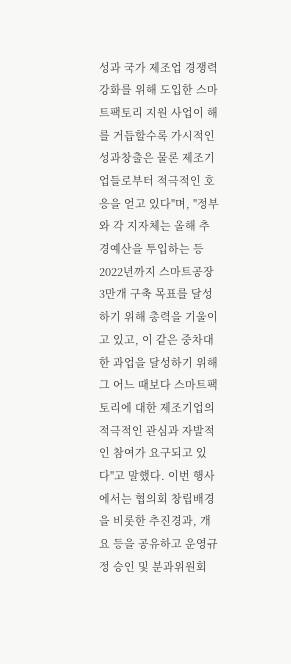성과 국가 제조업 경쟁력 강화를 위해 도입한 스마트팩토리 지원 사업이 해를 거듭할수록 가시적인 성과창출은 물론 제조기업들로부터 적극적인 호응을 얻고 있다"며, "정부와 각 지자체는 올해 추경예산을 투입하는 등 2022년까지 스마트공장 3만개 구축 목표를 달성하기 위해 총력을 기울이고 있고, 이 같은 중차대한 과업을 달성하기 위해 그 어느 때보다 스마트팩토리에 대한 제조기업의 적극적인 관심과 자발적인 참여가 요구되고 있다"고 말했다. 이번 행사에서는 협의회 창립배경을 비롯한 추진경과, 개요 등을 공유하고 운영규정 승인 및 분과위원회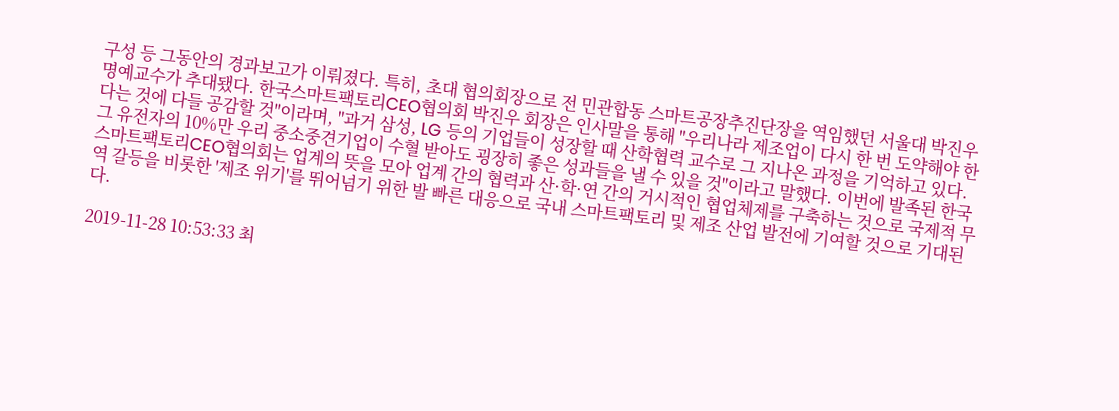구성 등 그동안의 경과보고가 이뤄졌다. 특히, 초대 협의회장으로 전 민관합동 스마트공장추진단장을 역임했던 서울대 박진우 명예교수가 추대됐다. 한국스마트팩토리CEO협의회 박진우 회장은 인사말을 통해 "우리나라 제조업이 다시 한 번 도약해야 한다는 것에 다들 공감할 것"이라며, "과거 삼성, LG 등의 기업들이 성장할 때 산학협력 교수로 그 지나온 과정을 기억하고 있다. 그 유전자의 10%만 우리 중소중견기업이 수혈 받아도 굉장히 좋은 성과들을 낼 수 있을 것"이라고 말했다. 이번에 발족된 한국스마트팩토리CEO협의회는 업계의 뜻을 모아 업계 간의 협력과 산·학·연 간의 거시적인 협업체제를 구축하는 것으로 국제적 무역 갈등을 비롯한 '제조 위기'를 뛰어넘기 위한 발 빠른 대응으로 국내 스마트팩토리 및 제조 산업 발전에 기여할 것으로 기대된다.

2019-11-28 10:53:33 최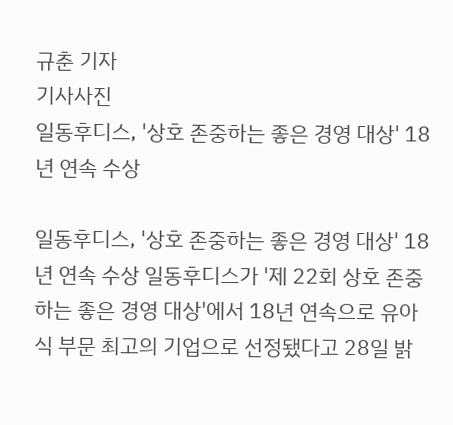규춘 기자
기사사진
일동후디스, '상호 존중하는 좋은 경영 대상' 18년 연속 수상

일동후디스, '상호 존중하는 좋은 경영 대상' 18년 연속 수상 일동후디스가 '제 22회 상호 존중하는 좋은 경영 대상'에서 18년 연속으로 유아식 부문 최고의 기업으로 선정됐다고 28일 밝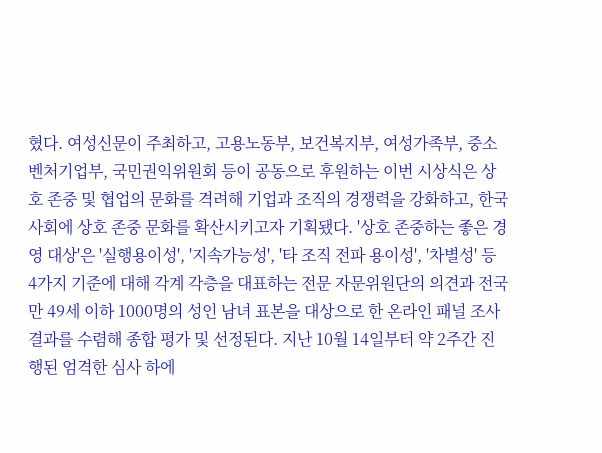혔다. 여성신문이 주최하고, 고용노동부, 보건복지부, 여성가족부, 중소벤처기업부, 국민권익위원회 등이 공동으로 후원하는 이번 시상식은 상호 존중 및 협업의 문화를 격려해 기업과 조직의 경쟁력을 강화하고, 한국 사회에 상호 존중 문화를 확산시키고자 기획됐다. '상호 존중하는 좋은 경영 대상'은 '실행용이성', '지속가능성', '타 조직 전파 용이성', '차별성' 등 4가지 기준에 대해 각계 각층을 대표하는 전문 자문위원단의 의견과 전국 만 49세 이하 1000명의 성인 남녀 표본을 대상으로 한 온라인 패널 조사 결과를 수렴해 종합 평가 및 선정된다. 지난 10월 14일부터 약 2주간 진행된 엄격한 심사 하에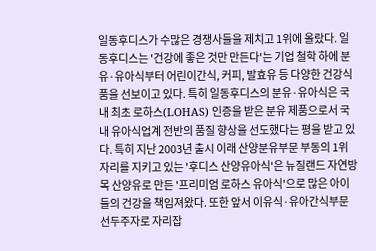일동후디스가 수많은 경쟁사들을 제치고 1위에 올랐다. 일동후디스는 '건강에 좋은 것만 만든다'는 기업 철학 하에 분유·유아식부터 어린이간식, 커피, 발효유 등 다양한 건강식품을 선보이고 있다. 특히 일동후디스의 분유·유아식은 국내 최초 로하스(LOHAS) 인증을 받은 분유 제품으로서 국내 유아식업계 전반의 품질 향상을 선도했다는 평을 받고 있다. 특히 지난 2003년 출시 이래 산양분유부문 부동의 1위 자리를 지키고 있는 '후디스 산양유아식'은 뉴질랜드 자연방목 산양유로 만든 '프리미엄 로하스 유아식'으로 많은 아이들의 건강을 책임져왔다. 또한 앞서 이유식·유아간식부문 선두주자로 자리잡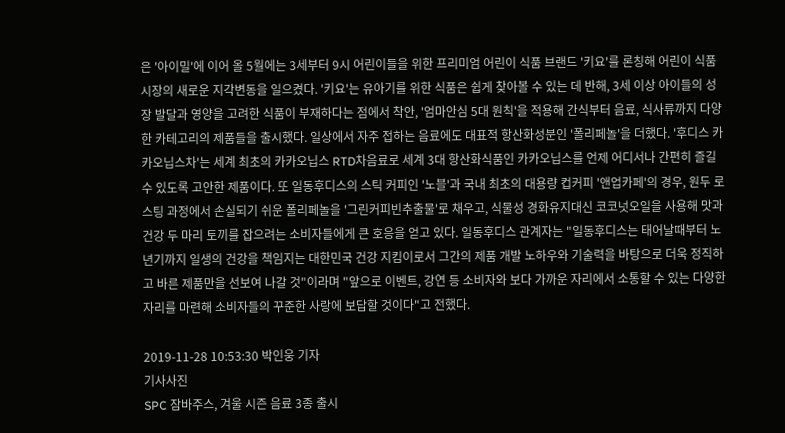은 '아이밀'에 이어 올 5월에는 3세부터 9시 어린이들을 위한 프리미엄 어린이 식품 브랜드 '키요'를 론칭해 어린이 식품 시장의 새로운 지각변동을 일으켰다. '키요'는 유아기를 위한 식품은 쉽게 찾아볼 수 있는 데 반해, 3세 이상 아이들의 성장 발달과 영양을 고려한 식품이 부재하다는 점에서 착안, '엄마안심 5대 원칙'을 적용해 간식부터 음료, 식사류까지 다양한 카테고리의 제품들을 출시했다. 일상에서 자주 접하는 음료에도 대표적 항산화성분인 '폴리페놀'을 더했다. '후디스 카카오닙스차'는 세계 최초의 카카오닙스 RTD차음료로 세계 3대 항산화식품인 카카오닙스를 언제 어디서나 간편히 즐길 수 있도록 고안한 제품이다. 또 일동후디스의 스틱 커피인 '노블'과 국내 최초의 대용량 컵커피 '앤업카페'의 경우, 원두 로스팅 과정에서 손실되기 쉬운 폴리페놀을 '그린커피빈추출물'로 채우고, 식물성 경화유지대신 코코넛오일을 사용해 맛과 건강 두 마리 토끼를 잡으려는 소비자들에게 큰 호응을 얻고 있다. 일동후디스 관계자는 "일동후디스는 태어날때부터 노년기까지 일생의 건강을 책임지는 대한민국 건강 지킴이로서 그간의 제품 개발 노하우와 기술력을 바탕으로 더욱 정직하고 바른 제품만을 선보여 나갈 것"이라며 "앞으로 이벤트, 강연 등 소비자와 보다 가까운 자리에서 소통할 수 있는 다양한 자리를 마련해 소비자들의 꾸준한 사랑에 보답할 것이다"고 전했다.

2019-11-28 10:53:30 박인웅 기자
기사사진
SPC 잠바주스, 겨울 시즌 음료 3종 출시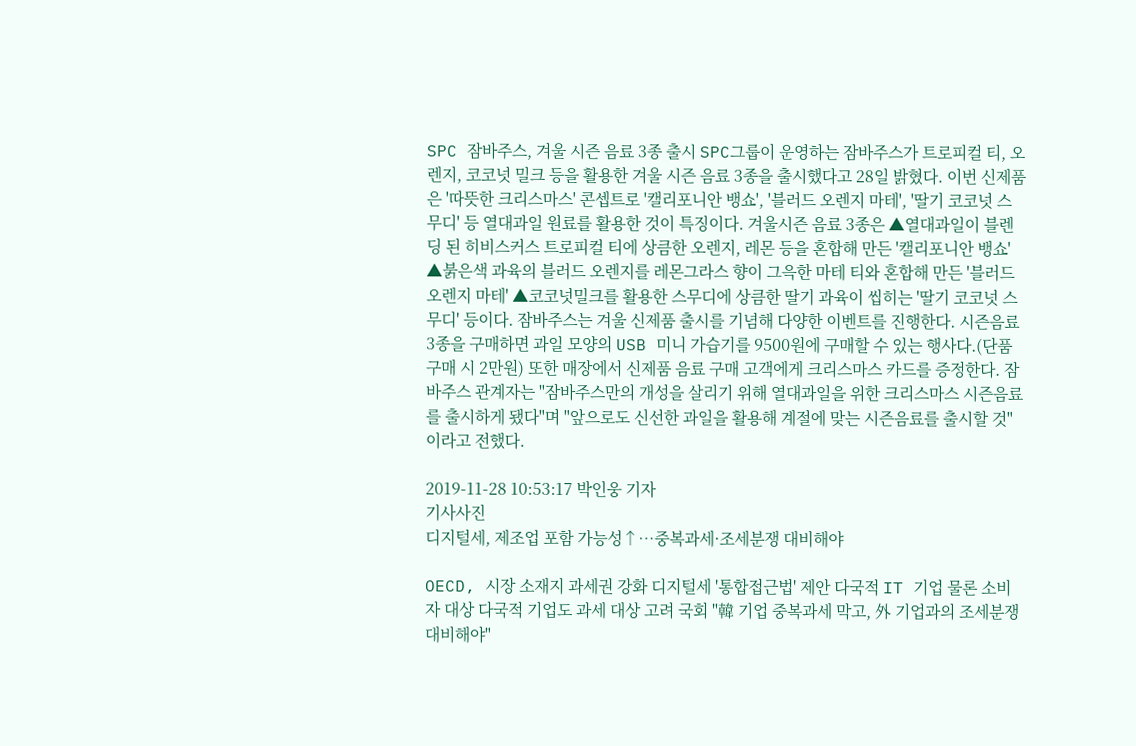SPC 잠바주스, 겨울 시즌 음료 3종 출시 SPC그룹이 운영하는 잠바주스가 트로피컬 티, 오렌지, 코코넛 밀크 등을 활용한 겨울 시즌 음료 3종을 출시했다고 28일 밝혔다. 이번 신제품은 '따뜻한 크리스마스' 콘셉트로 '캘리포니안 뱅쇼', '블러드 오렌지 마테', '딸기 코코넛 스무디' 등 열대과일 원료를 활용한 것이 특징이다. 겨울시즌 음료 3종은 ▲열대과일이 블렌딩 된 히비스커스 트로피컬 티에 상큼한 오렌지, 레몬 등을 혼합해 만든 '캘리포니안 뱅쇼' ▲붉은색 과육의 블러드 오렌지를 레몬그라스 향이 그윽한 마테 티와 혼합해 만든 '블러드 오렌지 마테' ▲코코넛밀크를 활용한 스무디에 상큼한 딸기 과육이 씹히는 '딸기 코코넛 스무디' 등이다. 잠바주스는 겨울 신제품 출시를 기념해 다양한 이벤트를 진행한다. 시즌음료 3종을 구매하면 과일 모양의 USB 미니 가습기를 9500원에 구매할 수 있는 행사다.(단품 구매 시 2만원) 또한 매장에서 신제품 음료 구매 고객에게 크리스마스 카드를 증정한다. 잠바주스 관계자는 "잠바주스만의 개성을 살리기 위해 열대과일을 위한 크리스마스 시즌음료를 출시하게 됐다"며 "앞으로도 신선한 과일을 활용해 계절에 맞는 시즌음료를 출시할 것"이라고 전했다.

2019-11-28 10:53:17 박인웅 기자
기사사진
디지털세, 제조업 포함 가능성↑…중복과세·조세분쟁 대비해야

OECD, 시장 소재지 과세권 강화 디지털세 '통합접근법' 제안 다국적 IT 기업 물론 소비자 대상 다국적 기업도 과세 대상 고려 국회 "韓 기업 중복과세 막고, 外 기업과의 조세분쟁 대비해야"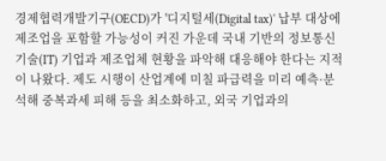경제협력개발기구(OECD)가 '디지털세(Digital tax)' 납부 대상에 제조업을 포함할 가능성이 커진 가운데 국내 기반의 정보통신기술(IT) 기업과 제조업체 현황을 파악해 대응해야 한다는 지적이 나왔다. 제도 시행이 산업계에 미칠 파급력을 미리 예측·분석해 중복과세 피해 등을 최소화하고, 외국 기업과의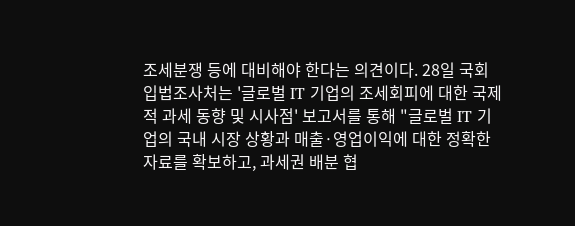조세분쟁 등에 대비해야 한다는 의견이다. 28일 국회입법조사처는 '글로벌 IT 기업의 조세회피에 대한 국제적 과세 동향 및 시사점' 보고서를 통해 "글로벌 IT 기업의 국내 시장 상황과 매출·영업이익에 대한 정확한 자료를 확보하고, 과세권 배분 협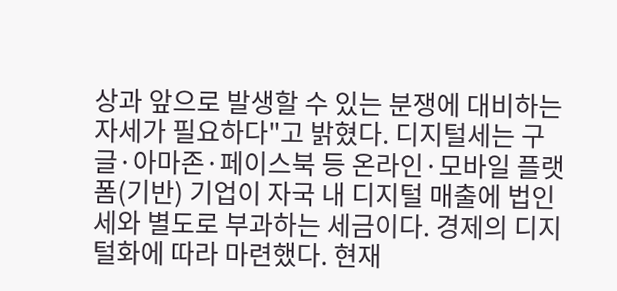상과 앞으로 발생할 수 있는 분쟁에 대비하는 자세가 필요하다"고 밝혔다. 디지털세는 구글·아마존·페이스북 등 온라인·모바일 플랫폼(기반) 기업이 자국 내 디지털 매출에 법인세와 별도로 부과하는 세금이다. 경제의 디지털화에 따라 마련했다. 현재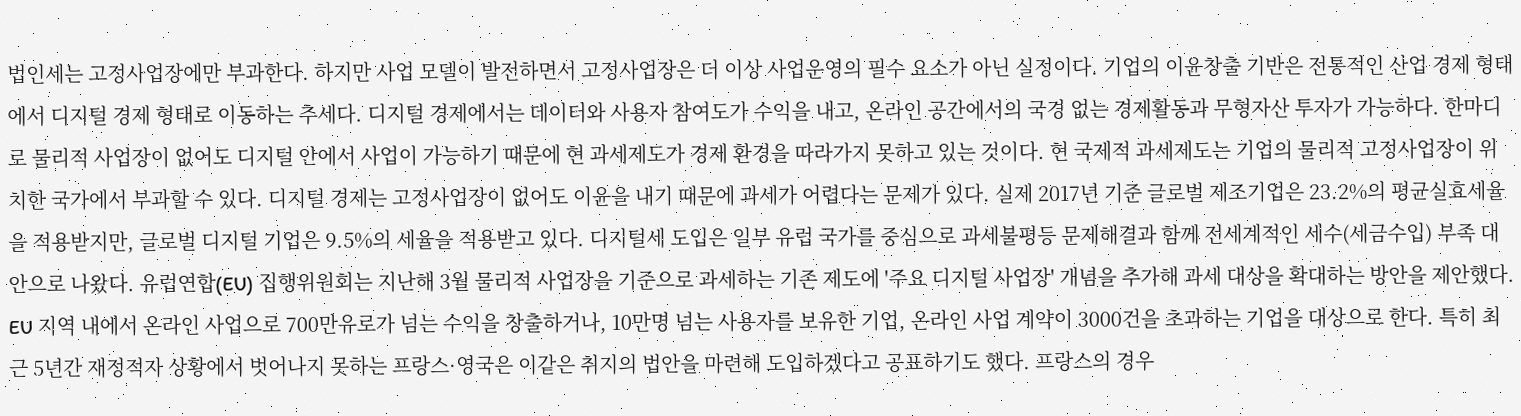법인세는 고정사업장에만 부과한다. 하지만 사업 모델이 발전하면서 고정사업장은 더 이상 사업운영의 필수 요소가 아닌 실정이다. 기업의 이윤창출 기반은 전통적인 산업 경제 형태에서 디지털 경제 형태로 이동하는 추세다. 디지털 경제에서는 데이터와 사용자 참여도가 수익을 내고, 온라인 공간에서의 국경 없는 경제활동과 무형자산 투자가 가능하다. 한마디로 물리적 사업장이 없어도 디지털 안에서 사업이 가능하기 때문에 현 과세제도가 경제 환경을 따라가지 못하고 있는 것이다. 현 국제적 과세제도는 기업의 물리적 고정사업장이 위치한 국가에서 부과할 수 있다. 디지털 경제는 고정사업장이 없어도 이윤을 내기 때문에 과세가 어렵다는 문제가 있다. 실제 2017년 기준 글로벌 제조기업은 23.2%의 평균실효세율을 적용받지만, 글로벌 디지털 기업은 9.5%의 세율을 적용받고 있다. 디지털세 도입은 일부 유럽 국가를 중심으로 과세불평등 문제해결과 함께 전세계적인 세수(세금수입) 부족 대안으로 나왔다. 유럽연합(EU) 집행위원회는 지난해 3월 물리적 사업장을 기준으로 과세하는 기존 제도에 '주요 디지털 사업장' 개념을 추가해 과세 대상을 확대하는 방안을 제안했다. EU 지역 내에서 온라인 사업으로 700만유로가 넘는 수익을 창출하거나, 10만명 넘는 사용자를 보유한 기업, 온라인 사업 계약이 3000건을 초과하는 기업을 대상으로 한다. 특히 최근 5년간 재정적자 상황에서 벗어나지 못하는 프랑스·영국은 이같은 취지의 법안을 마련해 도입하겠다고 공표하기도 했다. 프랑스의 경우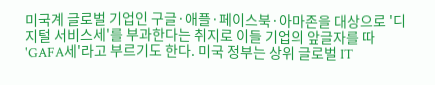미국계 글로벌 기업인 구글·애플·페이스북·아마존을 대상으로 '디지털 서비스세'를 부과한다는 취지로 이들 기업의 앞글자를 따 'GAFA세'라고 부르기도 한다. 미국 정부는 상위 글로벌 IT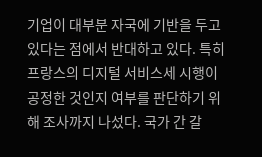기업이 대부분 자국에 기반을 두고 있다는 점에서 반대하고 있다. 특히 프랑스의 디지털 서비스세 시행이 공정한 것인지 여부를 판단하기 위해 조사까지 나섰다. 국가 간 갈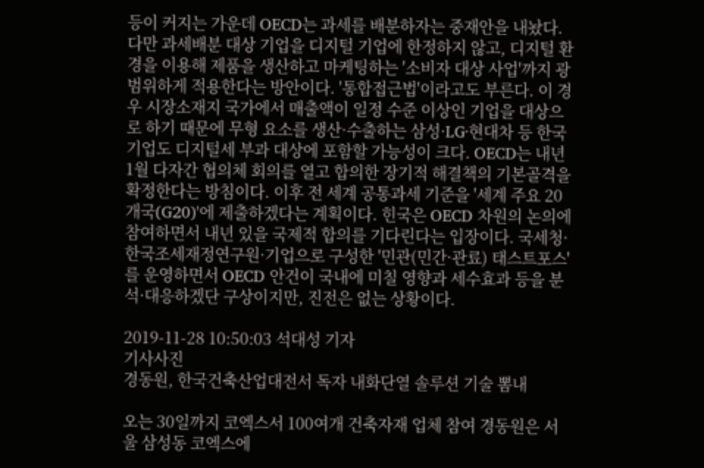등이 커지는 가운데 OECD는 과세를 배분하자는 중재안을 내놨다. 다만 과세배분 대상 기업을 디지털 기업에 한정하지 않고, 디지털 환경을 이용해 제품을 생산하고 마케팅하는 '소비자 대상 사업'까지 광범위하게 적용한다는 방안이다. '통합접근법'이라고도 부른다. 이 경우 시장소재지 국가에서 매출액이 일정 수준 이상인 기업을 대상으로 하기 때문에 무형 요소를 생산·수출하는 삼성·LG·현대차 등 한국 기업도 디지털세 부과 대상에 포함할 가능성이 크다. OECD는 내년 1월 다자간 협의체 회의를 열고 합의한 장기적 해결책의 기본골격을 확정한다는 방침이다. 이후 전 세계 공통과세 기준을 '세계 주요 20개국(G20)'에 제출하겠다는 계획이다. 힌국은 OECD 차원의 논의에 참여하면서 내년 있을 국제적 합의를 기다린다는 입장이다. 국세청·한국조세재정연구원·기업으로 구성한 '민관(민간·관료) 태스트포스'를 운영하면서 OECD 안건이 국내에 미칠 영향과 세수효과 등을 분석·대응하겠단 구상이지만, 진전은 없는 상황이다.

2019-11-28 10:50:03 석대성 기자
기사사진
경동원, 한국건축산업대전서 독자 내화단열 솔루션 기술 뽐내

오는 30일까지 코엑스서 100여개 건축자재 업체 참여 경동원은 서울 삼성동 코엑스에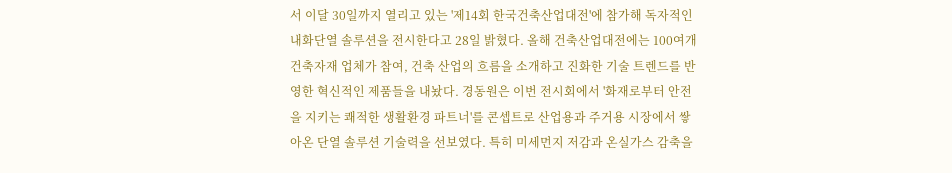서 이달 30일까지 열리고 있는 '제14회 한국건축산업대전'에 참가해 독자적인 내화단열 솔루션을 전시한다고 28일 밝혔다. 올해 건축산업대전에는 100여개 건축자재 업체가 참여, 건축 산업의 흐름을 소개하고 진화한 기술 트렌드를 반영한 혁신적인 제품들을 내놨다. 경동원은 이번 전시회에서 '화재로부터 안전을 지키는 쾌적한 생활환경 파트너'를 콘셉트로 산업용과 주거용 시장에서 쌓아온 단열 솔루션 기술력을 선보였다. 특히 미세먼지 저감과 온실가스 감축을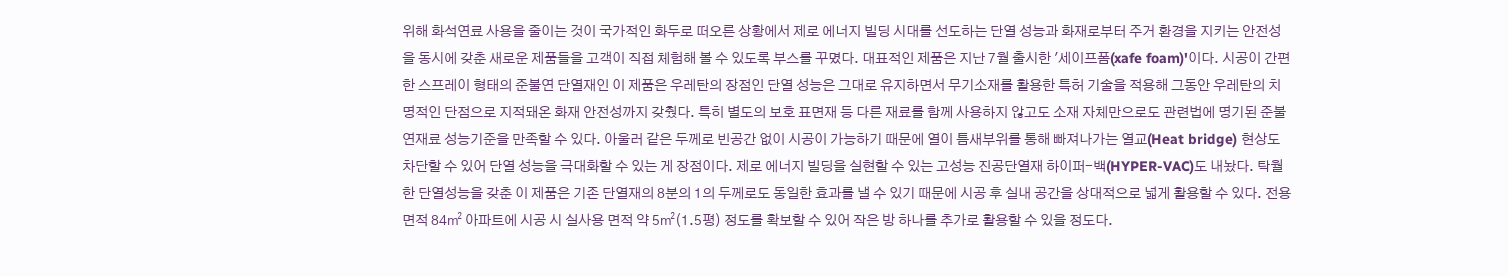위해 화석연료 사용을 줄이는 것이 국가적인 화두로 떠오른 상황에서 제로 에너지 빌딩 시대를 선도하는 단열 성능과 화재로부터 주거 환경을 지키는 안전성을 동시에 갖춘 새로운 제품들을 고객이 직접 체험해 볼 수 있도록 부스를 꾸몄다. 대표적인 제품은 지난 7월 출시한 '세이프폼(xafe foam)'이다. 시공이 간편한 스프레이 형태의 준불연 단열재인 이 제품은 우레탄의 장점인 단열 성능은 그대로 유지하면서 무기소재를 활용한 특허 기술을 적용해 그동안 우레탄의 치명적인 단점으로 지적돼온 화재 안전성까지 갖췄다. 특히 별도의 보호 표면재 등 다른 재료를 함께 사용하지 않고도 소재 자체만으로도 관련법에 명기된 준불연재료 성능기준을 만족할 수 있다. 아울러 같은 두께로 빈공간 없이 시공이 가능하기 때문에 열이 틈새부위를 통해 빠져나가는 열교(Heat bridge) 현상도 차단할 수 있어 단열 성능을 극대화할 수 있는 게 장점이다. 제로 에너지 빌딩을 실현할 수 있는 고성능 진공단열재 하이퍼-백(HYPER-VAC)도 내놨다. 탁월한 단열성능을 갖춘 이 제품은 기존 단열재의 8분의 1의 두께로도 동일한 효과를 낼 수 있기 때문에 시공 후 실내 공간을 상대적으로 넓게 활용할 수 있다. 전용면적 84㎡ 아파트에 시공 시 실사용 면적 약 5㎡(1.5평) 정도를 확보할 수 있어 작은 방 하나를 추가로 활용할 수 있을 정도다.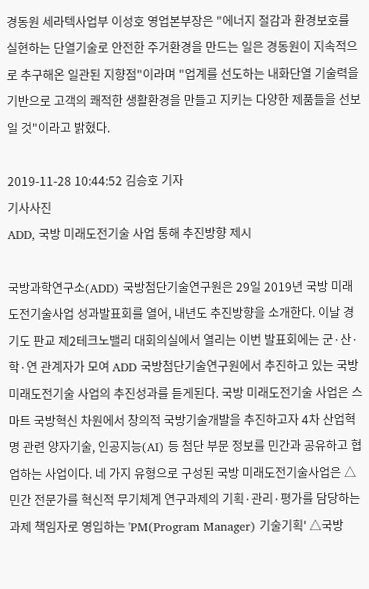경동원 세라텍사업부 이성호 영업본부장은 "에너지 절감과 환경보호를 실현하는 단열기술로 안전한 주거환경을 만드는 일은 경동원이 지속적으로 추구해온 일관된 지향점"이라며 "업계를 선도하는 내화단열 기술력을 기반으로 고객의 쾌적한 생활환경을 만들고 지키는 다양한 제품들을 선보일 것"이라고 밝혔다.

2019-11-28 10:44:52 김승호 기자
기사사진
ADD, 국방 미래도전기술 사업 통해 추진방향 제시

국방과학연구소(ADD) 국방첨단기술연구원은 29일 2019년 국방 미래도전기술사업 성과발표회를 열어, 내년도 추진방향을 소개한다. 이날 경기도 판교 제2테크노밸리 대회의실에서 열리는 이번 발표회에는 군·산·학·연 관계자가 모여 ADD 국방첨단기술연구원에서 추진하고 있는 국방 미래도전기술 사업의 추진성과를 듣게된다. 국방 미래도전기술 사업은 스마트 국방혁신 차원에서 창의적 국방기술개발을 추진하고자 4차 산업혁명 관련 양자기술, 인공지능(AI) 등 첨단 부문 정보를 민간과 공유하고 협업하는 사업이다. 네 가지 유형으로 구성된 국방 미래도전기술사업은 △민간 전문가를 혁신적 무기체계 연구과제의 기획·관리·평가를 담당하는 과제 책임자로 영입하는 'PM(Program Manager) 기술기획' △국방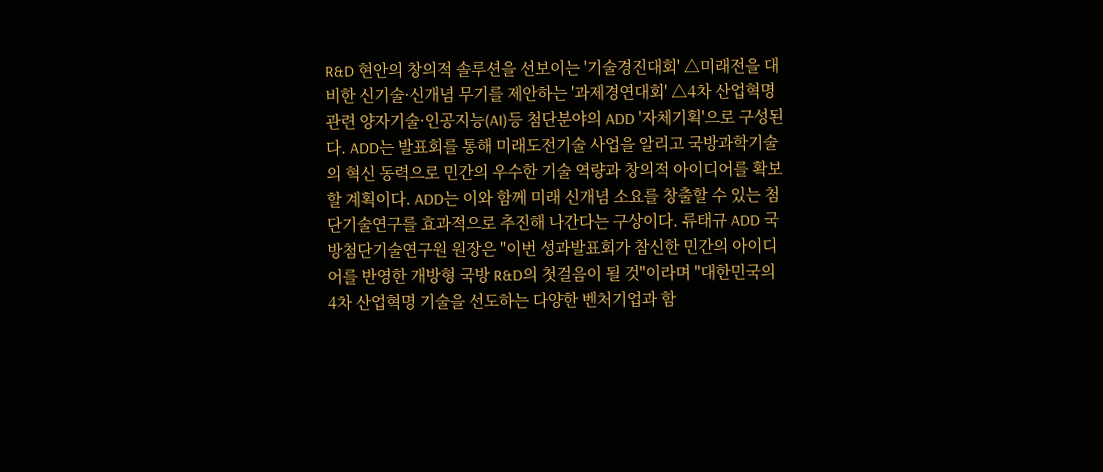R&D 현안의 창의적 솔루션을 선보이는 '기술경진대회' △미래전을 대비한 신기술·신개념 무기를 제안하는 '과제경연대회' △4차 산업혁명 관련 양자기술·인공지능(AI)등 첨단분야의 ADD '자체기획'으로 구성된다. ADD는 발표회를 통해 미래도전기술 사업을 알리고 국방과학기술의 혁신 동력으로 민간의 우수한 기술 역량과 창의적 아이디어를 확보할 계획이다. ADD는 이와 함께 미래 신개념 소요를 창출할 수 있는 첨단기술연구를 효과적으로 추진해 나간다는 구상이다. 류태규 ADD 국방첨단기술연구원 원장은 "이번 성과발표회가 참신한 민간의 아이디어를 반영한 개방형 국방 R&D의 첫걸음이 될 것"이라며 "대한민국의 4차 산업혁명 기술을 선도하는 다양한 벤처기업과 함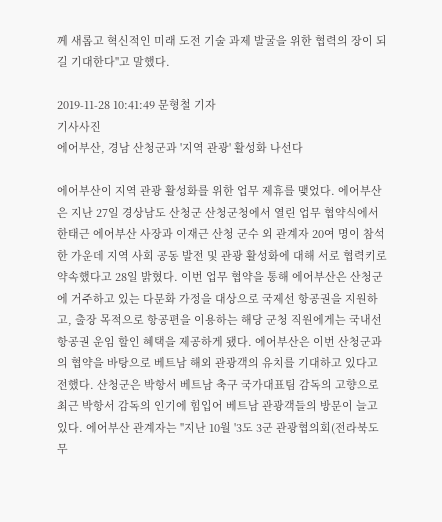께 새롭고 혁신적인 미래 도전 기술 과제 발굴을 위한 협력의 장이 되길 기대한다"고 말했다.

2019-11-28 10:41:49 문형철 기자
기사사진
에어부산, 경남 산청군과 '지역 관광' 활성화 나선다

에어부산이 지역 관광 활성화를 위한 업무 제휴를 맺었다. 에어부산은 지난 27일 경상남도 산청군 산청군청에서 열린 업무 협약식에서 한태근 에어부산 사장과 이재근 산청 군수 외 관계자 20여 명이 참석한 가운데 지역 사회 공동 발전 및 관광 활성화에 대해 서로 협력키로 약속했다고 28일 밝혔다. 이번 업무 협약을 통해 에어부산은 산청군에 거주하고 있는 다문화 가정을 대상으로 국제선 항공권을 지원하고, 출장 목적으로 항공편을 이용하는 해당 군청 직원에게는 국내선 항공권 운임 할인 혜택을 제공하게 됐다. 에어부산은 이번 산청군과의 협약을 바탕으로 베트남 해외 관광객의 유치를 기대하고 있다고 전했다. 산청군은 박항서 베트남 축구 국가대표팀 감독의 고향으로 최근 박항서 감독의 인기에 힘입어 베트남 관광객들의 방문이 늘고 있다. 에어부산 관계자는 "지난 10월 '3도 3군 관광협의회(전라북도 무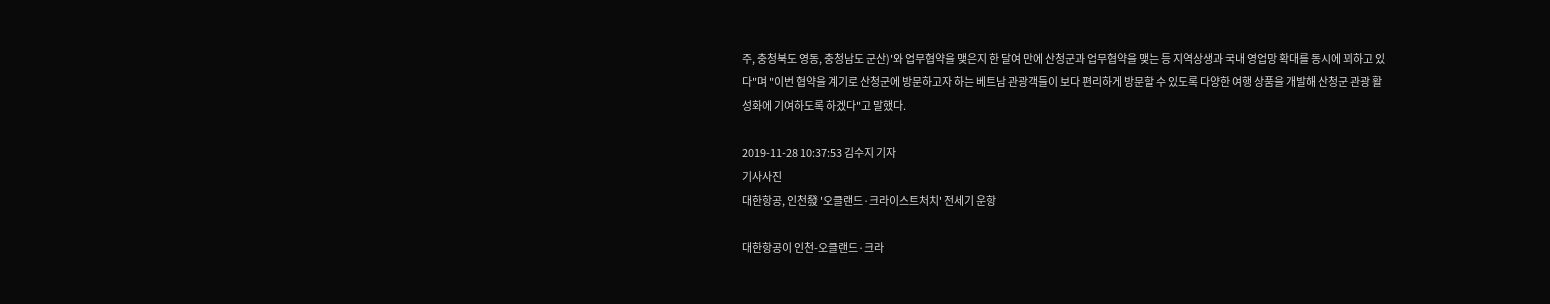주, 충청북도 영동, 충청남도 군산)'와 업무협약을 맺은지 한 달여 만에 산청군과 업무협약을 맺는 등 지역상생과 국내 영업망 확대를 동시에 꾀하고 있다"며 "이번 협약을 계기로 산청군에 방문하고자 하는 베트남 관광객들이 보다 편리하게 방문할 수 있도록 다양한 여행 상품을 개발해 산청군 관광 활성화에 기여하도록 하겠다"고 말했다.

2019-11-28 10:37:53 김수지 기자
기사사진
대한항공, 인천發 '오클랜드·크라이스트처치' 전세기 운항

대한항공이 인천-오클랜드·크라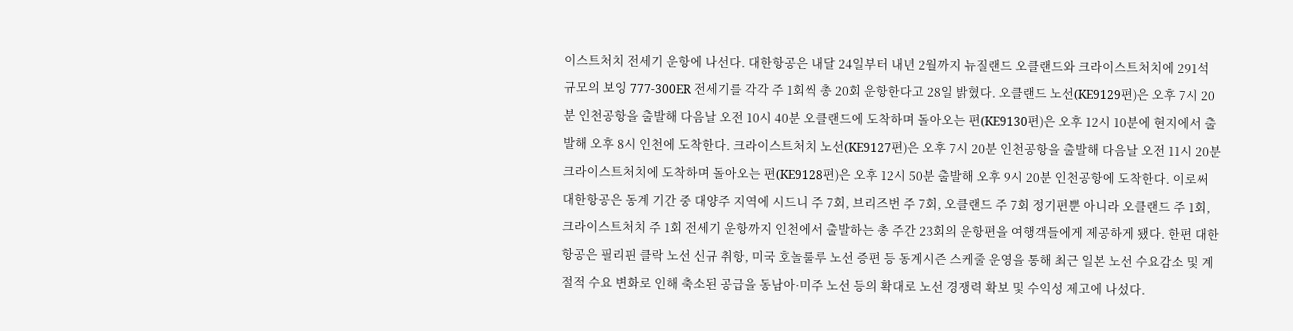이스트처치 전세기 운항에 나선다. 대한항공은 내달 24일부터 내년 2월까지 뉴질랜드 오클랜드와 크라이스트처치에 291석 규모의 보잉 777-300ER 전세기를 각각 주 1회씩 총 20회 운항한다고 28일 밝혔다. 오클랜드 노선(KE9129편)은 오후 7시 20분 인천공항을 출발해 다음날 오전 10시 40분 오클랜드에 도착하며 돌아오는 편(KE9130편)은 오후 12시 10분에 현지에서 출발해 오후 8시 인천에 도착한다. 크라이스트처치 노선(KE9127편)은 오후 7시 20분 인천공항을 출발해 다음날 오전 11시 20분 크라이스트처치에 도착하며 돌아오는 편(KE9128편)은 오후 12시 50분 출발해 오후 9시 20분 인천공항에 도착한다. 이로써 대한항공은 동계 기간 중 대양주 지역에 시드니 주 7회, 브리즈번 주 7회, 오클랜드 주 7회 정기편뿐 아니라 오클랜드 주 1회, 크라이스트처치 주 1회 전세기 운항까지 인천에서 출발하는 총 주간 23회의 운항편을 여행객들에게 제공하게 됐다. 한편 대한항공은 필리핀 클락 노선 신규 취항, 미국 호놀룰루 노선 증편 등 동계시즌 스케줄 운영을 통해 최근 일본 노선 수요감소 및 계절적 수요 변화로 인해 축소된 공급을 동남아·미주 노선 등의 확대로 노선 경쟁력 확보 및 수익성 제고에 나섰다.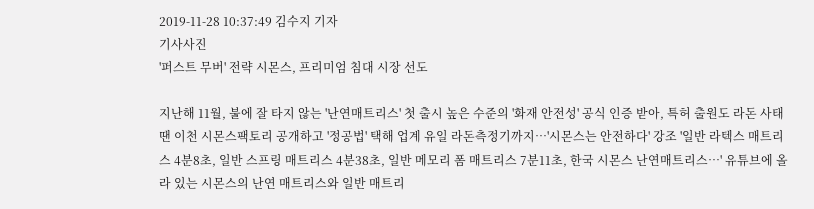2019-11-28 10:37:49 김수지 기자
기사사진
'퍼스트 무버' 전략 시몬스, 프리미엄 침대 시장 선도

지난해 11월, 불에 잘 타지 않는 '난연매트리스' 첫 출시 높은 수준의 '화재 안전성' 공식 인증 받아, 특허 출원도 라돈 사태 땐 이천 시몬스팩토리 공개하고 '정공법' 택해 업계 유일 라돈측정기까지…'시몬스는 안전하다' 강조 '일반 라텍스 매트리스 4분8초, 일반 스프링 매트리스 4분38초, 일반 메모리 폼 매트리스 7분11초, 한국 시몬스 난연매트리스…' 유튜브에 올라 있는 시몬스의 난연 매트리스와 일반 매트리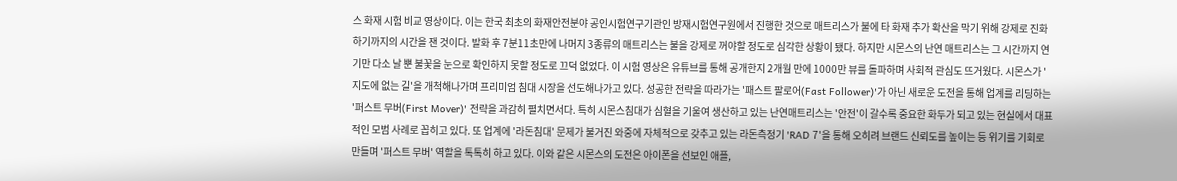스 화재 시험 비교 영상이다. 이는 한국 최초의 화재안전분야 공인시험연구기관인 방재시험연구원에서 진행한 것으로 매트리스가 불에 타 화재 추가 확산을 막기 위해 강제로 진화하기까지의 시간을 잰 것이다. 발화 후 7분11초만에 나머지 3종류의 매트리스는 불을 강제로 꺼야할 정도로 심각한 상황이 됐다. 하지만 시몬스의 난연 매트리스는 그 시간까지 연기만 다소 날 뿐 불꽃을 눈으로 확인하지 못할 정도로 끄덕 없었다. 이 시험 영상은 유튜브를 통해 공개한지 2개월 만에 1000만 뷰를 돌파하며 사회적 관심도 뜨거웠다. 시몬스가 '지도에 없는 길'을 개척해나가며 프리미엄 침대 시장을 선도해나가고 있다. 성공한 전략을 따라가는 '패스트 팔로어(Fast Follower)'가 아닌 새로운 도전을 통해 업계를 리딩하는 '퍼스트 무버(First Mover)' 전략을 과감히 펼치면서다. 특히 시몬스침대가 심혈을 기울여 생산하고 있는 난연매트리스는 '안전'이 갈수록 중요한 화두가 되고 있는 현실에서 대표적인 모범 사례로 꼽히고 있다. 또 업계에 '라돈침대' 문제가 불거진 와중에 자체적으로 갖추고 있는 라돈측정기 'RAD 7'을 통해 오히려 브랜드 신뢰도를 높이는 등 위기를 기회로 만들며 '퍼스트 무버' 역할을 톡톡히 하고 있다. 이와 같은 시몬스의 도전은 아이폰을 선보인 애플,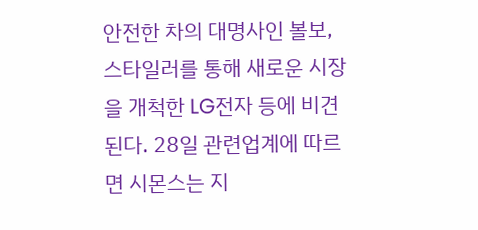안전한 차의 대명사인 볼보, 스타일러를 통해 새로운 시장을 개척한 LG전자 등에 비견된다. 28일 관련업계에 따르면 시몬스는 지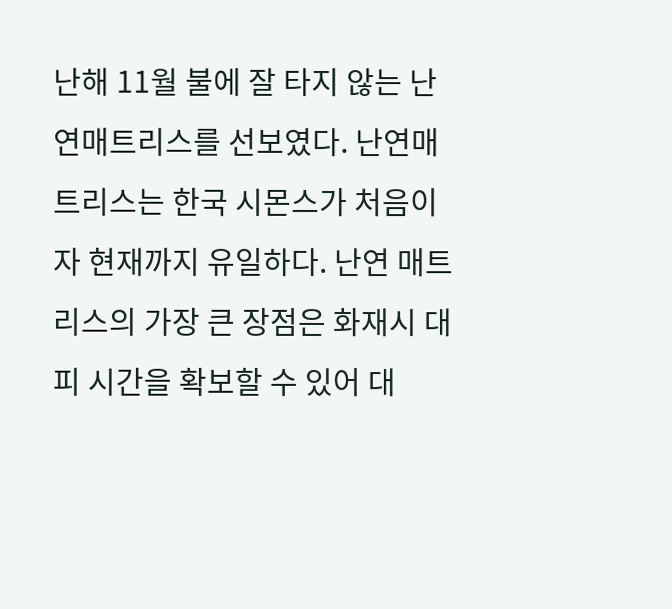난해 11월 불에 잘 타지 않는 난연매트리스를 선보였다. 난연매트리스는 한국 시몬스가 처음이자 현재까지 유일하다. 난연 매트리스의 가장 큰 장점은 화재시 대피 시간을 확보할 수 있어 대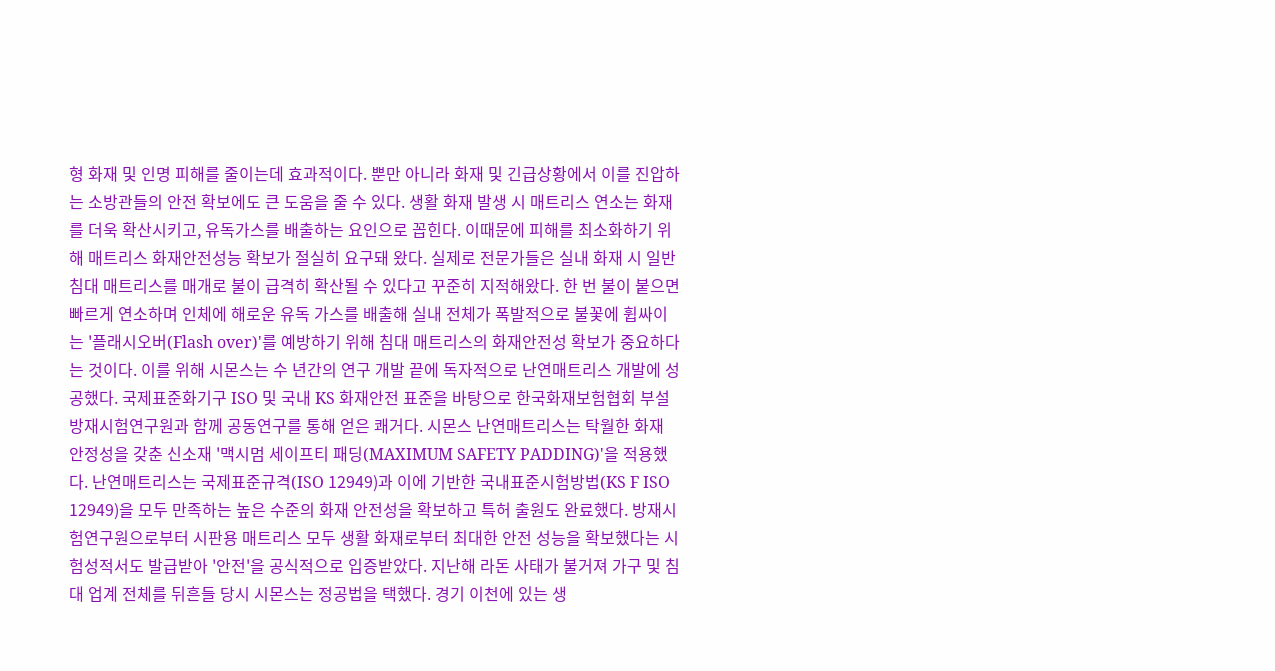형 화재 및 인명 피해를 줄이는데 효과적이다. 뿐만 아니라 화재 및 긴급상황에서 이를 진압하는 소방관들의 안전 확보에도 큰 도움을 줄 수 있다. 생활 화재 발생 시 매트리스 연소는 화재를 더욱 확산시키고, 유독가스를 배출하는 요인으로 꼽힌다. 이때문에 피해를 최소화하기 위해 매트리스 화재안전성능 확보가 절실히 요구돼 왔다. 실제로 전문가들은 실내 화재 시 일반 침대 매트리스를 매개로 불이 급격히 확산될 수 있다고 꾸준히 지적해왔다. 한 번 불이 붙으면 빠르게 연소하며 인체에 해로운 유독 가스를 배출해 실내 전체가 폭발적으로 불꽃에 휩싸이는 '플래시오버(Flash over)'를 예방하기 위해 침대 매트리스의 화재안전성 확보가 중요하다는 것이다. 이를 위해 시몬스는 수 년간의 연구 개발 끝에 독자적으로 난연매트리스 개발에 성공했다. 국제표준화기구 ISO 및 국내 KS 화재안전 표준을 바탕으로 한국화재보험협회 부설 방재시험연구원과 함께 공동연구를 통해 얻은 쾌거다. 시몬스 난연매트리스는 탁월한 화재 안정성을 갖춘 신소재 '맥시멈 세이프티 패딩(MAXIMUM SAFETY PADDING)'을 적용했다. 난연매트리스는 국제표준규격(ISO 12949)과 이에 기반한 국내표준시험방법(KS F ISO 12949)을 모두 만족하는 높은 수준의 화재 안전성을 확보하고 특허 출원도 완료했다. 방재시험연구원으로부터 시판용 매트리스 모두 생활 화재로부터 최대한 안전 성능을 확보했다는 시험성적서도 발급받아 '안전'을 공식적으로 입증받았다. 지난해 라돈 사태가 불거져 가구 및 침대 업계 전체를 뒤흔들 당시 시몬스는 정공법을 택했다. 경기 이천에 있는 생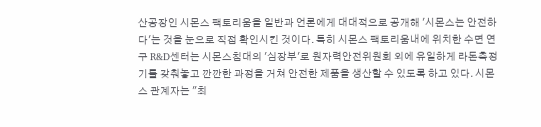산공장인 시몬스 팩토리움을 일반과 언론에게 대대적으로 공개해 '시몬스는 안전하다'는 것을 눈으로 직접 확인시킨 것이다. 특히 시몬스 팩토리움내에 위치한 수면 연구 R&D센터는 시몬스침대의 '심장부'로 원자력안전위원회 외에 유일하게 라돈측정기를 갖춰놓고 깐깐한 과정을 거쳐 안전한 제품을 생산할 수 있도록 하고 있다. 시몬스 관계자는 "최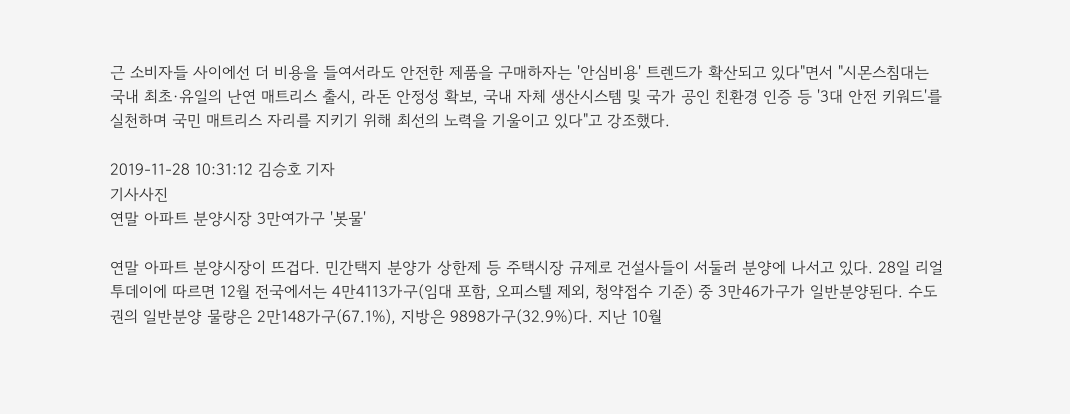근 소비자들 사이에선 더 비용을 들여서라도 안전한 제품을 구매하자는 '안심비용' 트렌드가 확산되고 있다"면서 "시몬스침대는 국내 최초·유일의 난연 매트리스 출시, 라돈 안정성 확보, 국내 자체 생산시스템 및 국가 공인 친환경 인증 등 '3대 안전 키워드'를 실천하며 국민 매트리스 자리를 지키기 위해 최선의 노력을 기울이고 있다"고 강조했다.

2019-11-28 10:31:12 김승호 기자
기사사진
연말 아파트 분양시장 3만여가구 '봇물'

연말 아파트 분양시장이 뜨겁다. 민간택지 분양가 상한제 등 주택시장 규제로 건설사들이 서둘러 분양에 나서고 있다. 28일 리얼투데이에 따르면 12월 전국에서는 4만4113가구(임대 포함, 오피스텔 제외, 청약접수 기준) 중 3만46가구가 일반분양된다. 수도권의 일반분양 물량은 2만148가구(67.1%), 지방은 9898가구(32.9%)다. 지난 10월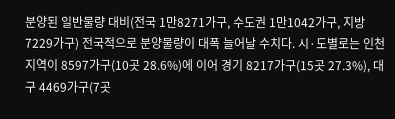분양된 일반물량 대비(전국 1만8271가구, 수도권 1만1042가구, 지방 7229가구) 전국적으로 분양물량이 대폭 늘어날 수치다. 시·도별로는 인천 지역이 8597가구(10곳 28.6%)에 이어 경기 8217가구(15곳 27.3%), 대구 4469가구(7곳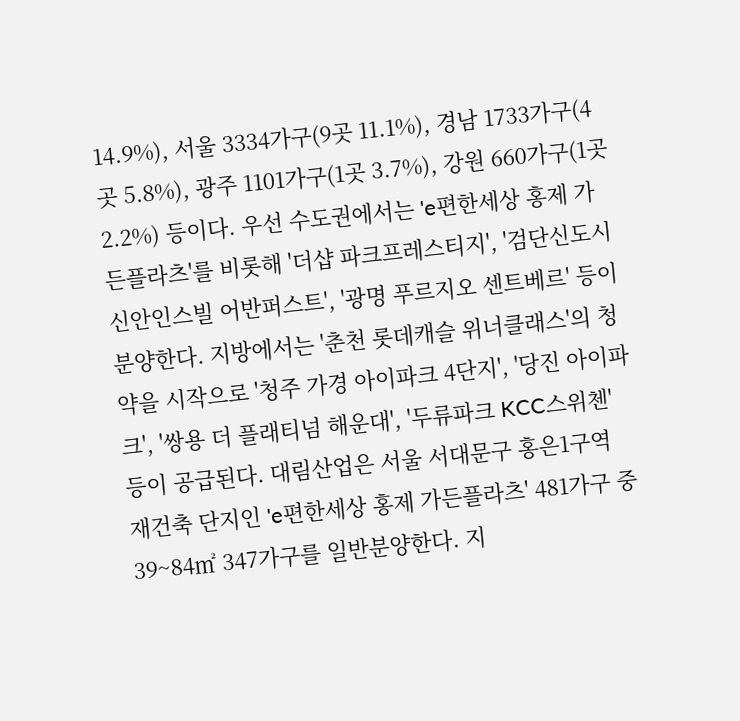14.9%), 서울 3334가구(9곳 11.1%), 경남 1733가구(4곳 5.8%), 광주 1101가구(1곳 3.7%), 강원 660가구(1곳 2.2%) 등이다. 우선 수도권에서는 'e편한세상 홍제 가든플라츠'를 비롯해 '더샵 파크프레스티지', '검단신도시 신안인스빌 어반퍼스트', '광명 푸르지오 센트베르' 등이 분양한다. 지방에서는 '춘천 롯데캐슬 위너클래스'의 청약을 시작으로 '청주 가경 아이파크 4단지', '당진 아이파크', '쌍용 더 플래티넘 해운대', '두류파크 KCC스위첸' 등이 공급된다. 대림산업은 서울 서대문구 홍은1구역 재건축 단지인 'e편한세상 홍제 가든플라츠' 481가구 중 39~84㎡ 347가구를 일반분양한다. 지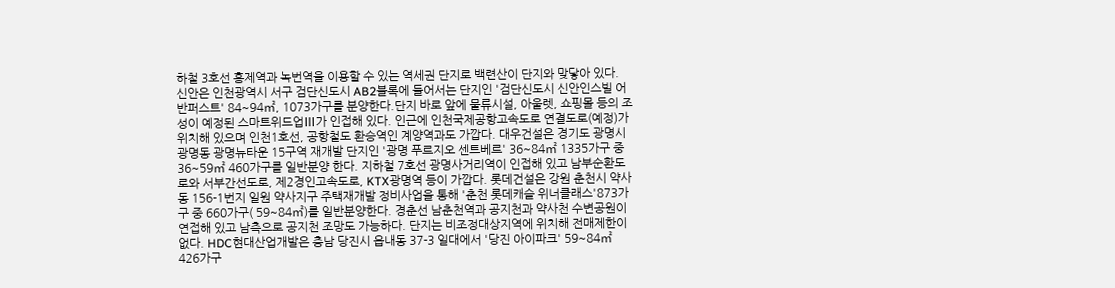하철 3호선 홍제역과 녹번역을 이용할 수 있는 역세권 단지로 백련산이 단지와 맞닿아 있다. 신안은 인천광역시 서구 검단신도시 AB2블록에 들어서는 단지인 '검단신도시 신안인스빌 어반퍼스트' 84~94㎡, 1073가구를 분양한다.단지 바로 앞에 물류시설, 아울렛, 쇼핑몰 등의 조성이 예정된 스마트위드업Ⅲ가 인접해 있다. 인근에 인천국제공항고속도로 연결도로(예정)가 위치해 있으며 인천1호선, 공항철도 환승역인 계양역과도 가깝다. 대우건설은 경기도 광명시 광명동 광명뉴타운 15구역 재개발 단지인 '광명 푸르지오 센트베르' 36~84㎡ 1335가구 중 36~59㎡ 460가구를 일반분양 한다. 지하철 7호선 광명사거리역이 인접해 있고 남부순환도로와 서부간선도로, 제2경인고속도로, KTX광명역 등이 가깝다. 롯데건설은 강원 춘천시 약사동 156-1번지 일원 약사지구 주택재개발 정비사업을 통해 '춘천 롯데캐슬 위너클래스'873가구 중 660가구( 59~84㎡)를 일반분양한다. 경춘선 남춘천역과 공지천과 약사천 수변공원이 연접해 있고 남측으로 공지천 조망도 가능하다. 단지는 비조정대상지역에 위치해 전매제한이 없다. HDC현대산업개발은 충남 당진시 읍내동 37-3 일대에서 '당진 아이파크' 59~84㎡ 426가구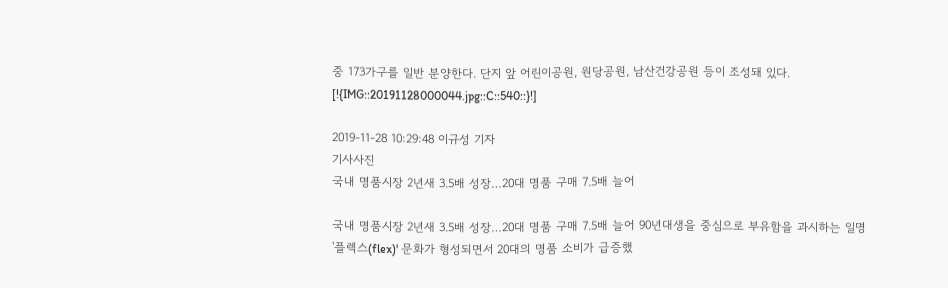중 173가구를 일반 분양한다. 단지 앞 어린이공원, 원당공원, 남산건강공원 등이 조성돼 있다. [!{IMG::20191128000044.jpg::C::540::}!]

2019-11-28 10:29:48 이규성 기자
기사사진
국내 명품시장 2년새 3.5배 성장…20대 명품 구매 7.5배 늘어

국내 명품시장 2년새 3.5배 성장…20대 명품 구매 7.5배 늘어 90년대생을 중심으로 부유함을 과시하는 일명 '플렉스(flex)' 문화가 형성되면서 20대의 명품 소비가 급증했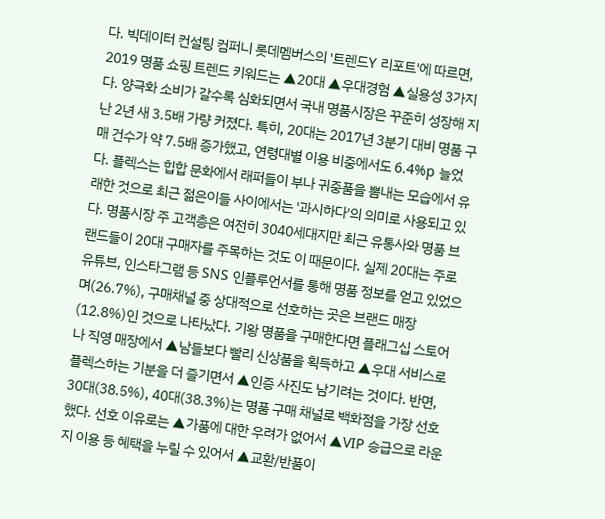다. 빅데이터 컨설팅 컴퍼니 롯데멤버스의 '트렌드Y 리포트'에 따르면, 2019 명품 쇼핑 트렌드 키워드는 ▲20대 ▲우대경험 ▲실용성 3가지다. 양극화 소비가 갈수록 심화되면서 국내 명품시장은 꾸준히 성장해 지난 2년 새 3.5배 가량 커졌다. 특히, 20대는 2017년 3분기 대비 명품 구매 건수가 약 7.5배 증가했고, 연령대별 이용 비중에서도 6.4%p 늘었다. 플렉스는 힙합 문화에서 래퍼들이 부나 귀중품을 뽐내는 모습에서 유래한 것으로 최근 젊은이들 사이에서는 '과시하다'의 의미로 사용되고 있다. 명품시장 주 고객층은 여전히 3040세대지만 최근 유통사와 명품 브랜드들이 20대 구매자를 주목하는 것도 이 때문이다. 실제 20대는 주로 유튜브, 인스타그램 등 SNS 인플루언서를 통해 명품 정보를 얻고 있었으며(26.7%), 구매채널 중 상대적으로 선호하는 곳은 브랜드 매장(12.8%)인 것으로 나타났다. 기왕 명품을 구매한다면 플래그십 스토어나 직영 매장에서 ▲남들보다 빨리 신상품을 획득하고 ▲우대 서비스로 플렉스하는 기분을 더 즐기면서 ▲인증 사진도 남기려는 것이다. 반면, 30대(38.5%), 40대(38.3%)는 명품 구매 채널로 백화점을 가장 선호했다. 선호 이유로는 ▲가품에 대한 우려가 없어서 ▲VIP 승급으로 라운지 이용 등 혜택을 누릴 수 있어서 ▲교환/반품이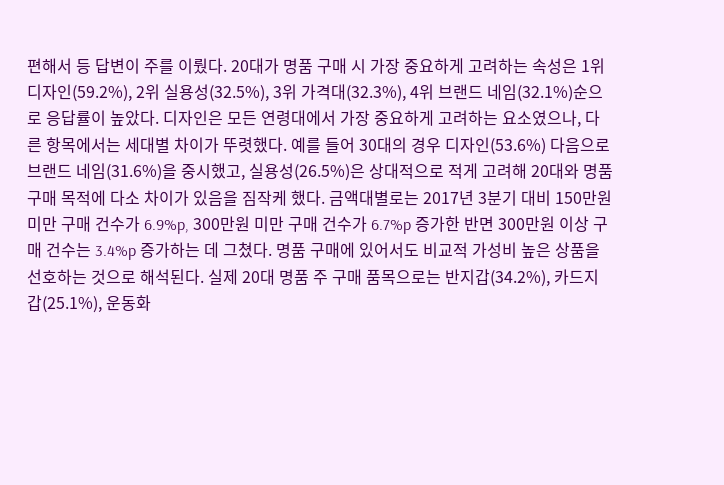편해서 등 답변이 주를 이뤘다. 20대가 명품 구매 시 가장 중요하게 고려하는 속성은 1위 디자인(59.2%), 2위 실용성(32.5%), 3위 가격대(32.3%), 4위 브랜드 네임(32.1%)순으로 응답률이 높았다. 디자인은 모든 연령대에서 가장 중요하게 고려하는 요소였으나, 다른 항목에서는 세대별 차이가 뚜렷했다. 예를 들어 30대의 경우 디자인(53.6%) 다음으로 브랜드 네임(31.6%)을 중시했고, 실용성(26.5%)은 상대적으로 적게 고려해 20대와 명품 구매 목적에 다소 차이가 있음을 짐작케 했다. 금액대별로는 2017년 3분기 대비 150만원 미만 구매 건수가 6.9%p, 300만원 미만 구매 건수가 6.7%p 증가한 반면 300만원 이상 구매 건수는 3.4%p 증가하는 데 그쳤다. 명품 구매에 있어서도 비교적 가성비 높은 상품을 선호하는 것으로 해석된다. 실제 20대 명품 주 구매 품목으로는 반지갑(34.2%), 카드지갑(25.1%), 운동화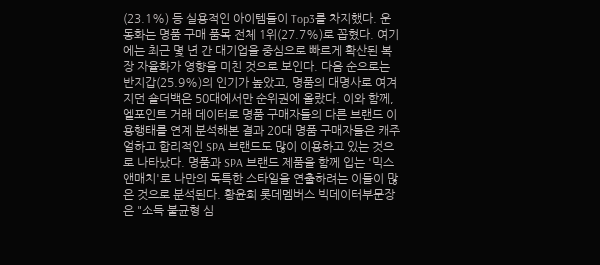(23.1%) 등 실용적인 아이템들이 Top3를 차지했다. 운동화는 명품 구매 품목 전체 1위(27.7%)로 꼽혔다. 여기에는 최근 몇 년 간 대기업을 중심으로 빠르게 확산된 복장 자율화가 영향을 미친 것으로 보인다. 다음 순으로는 반지갑(25.9%)의 인기가 높았고, 명품의 대명사로 여겨지던 숄더백은 50대에서만 순위권에 올랐다. 이와 함께, 엘포인트 거래 데이터로 명품 구매자들의 다른 브랜드 이용행태를 연계 분석해본 결과 20대 명품 구매자들은 캐주얼하고 합리적인 SPA 브랜드도 많이 이용하고 있는 것으로 나타났다. 명품과 SPA 브랜드 제품을 함께 입는 '믹스앤매치'로 나만의 독특한 스타일을 연출하려는 이들이 많은 것으로 분석된다. 황윤희 롯데멤버스 빅데이터부문장은 "소득 불균형 심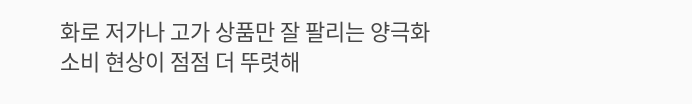화로 저가나 고가 상품만 잘 팔리는 양극화 소비 현상이 점점 더 뚜렷해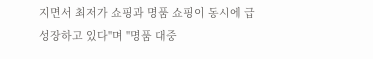지면서 최저가 쇼핑과 명품 쇼핑이 동시에 급성장하고 있다"며 "명품 대중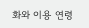화와 이용 연령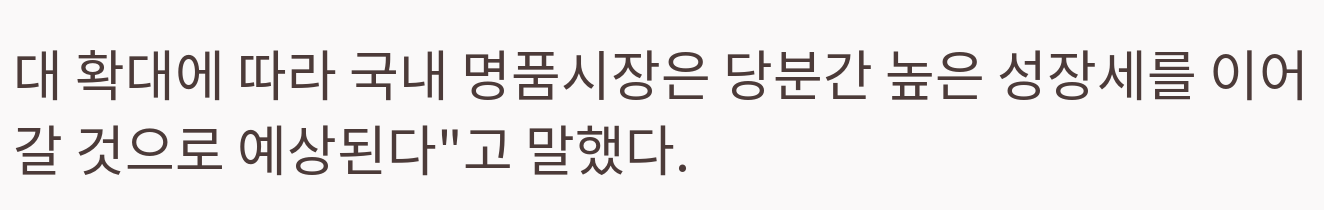대 확대에 따라 국내 명품시장은 당분간 높은 성장세를 이어갈 것으로 예상된다"고 말했다.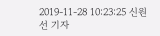2019-11-28 10:23:25 신원선 기자